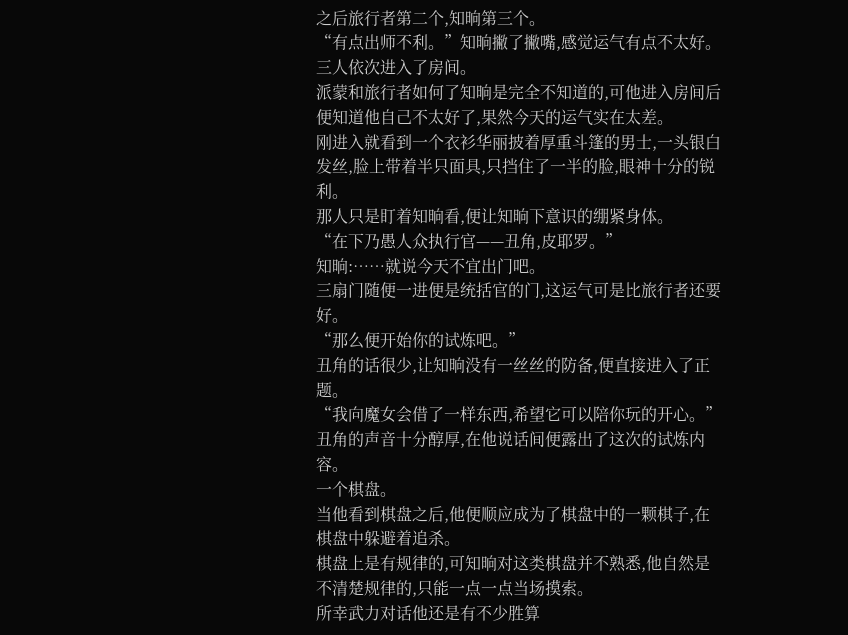之后旅行者第二个,知晌第三个。
“有点出师不利。”知晌撇了撇嘴,感觉运气有点不太好。
三人依次进入了房间。
派蒙和旅行者如何了知晌是完全不知道的,可他进入房间后便知道他自己不太好了,果然今天的运气实在太差。
刚进入就看到一个衣衫华丽披着厚重斗篷的男士,一头银白发丝,脸上带着半只面具,只挡住了一半的脸,眼神十分的锐利。
那人只是盯着知晌看,便让知晌下意识的绷紧身体。
“在下乃愚人众执行官——丑角,皮耶罗。”
知晌:……就说今天不宜出门吧。
三扇门随便一进便是统括官的门,这运气可是比旅行者还要好。
“那么便开始你的试炼吧。”
丑角的话很少,让知晌没有一丝丝的防备,便直接进入了正题。
“我向魔女会借了一样东西,希望它可以陪你玩的开心。”
丑角的声音十分醇厚,在他说话间便露出了这次的试炼内容。
一个棋盘。
当他看到棋盘之后,他便顺应成为了棋盘中的一颗棋子,在棋盘中躲避着追杀。
棋盘上是有规律的,可知晌对这类棋盘并不熟悉,他自然是不清楚规律的,只能一点一点当场摸索。
所幸武力对话他还是有不少胜算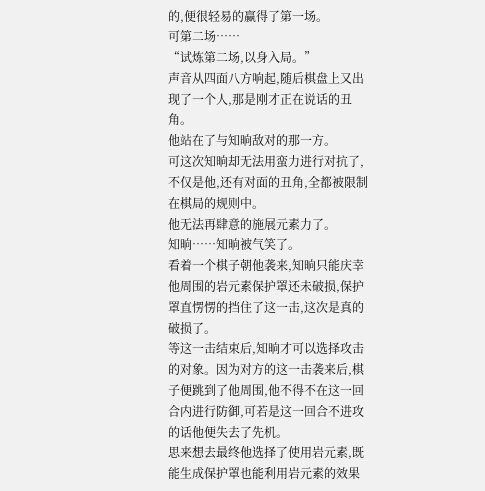的,便很轻易的赢得了第一场。
可第二场……
“试炼第二场,以身入局。”
声音从四面八方响起,随后棋盘上又出现了一个人,那是刚才正在说话的丑角。
他站在了与知晌敌对的那一方。
可这次知晌却无法用蛮力进行对抗了,不仅是他,还有对面的丑角,全都被限制在棋局的规则中。
他无法再肆意的施展元素力了。
知晌……知晌被气笑了。
看着一个棋子朝他袭来,知晌只能庆幸他周围的岩元素保护罩还未破损,保护罩直愣愣的挡住了这一击,这次是真的破损了。
等这一击结束后,知晌才可以选择攻击的对象。因为对方的这一击袭来后,棋子便跳到了他周围,他不得不在这一回合内进行防御,可若是这一回合不进攻的话他便失去了先机。
思来想去最终他选择了使用岩元素,既能生成保护罩也能利用岩元素的效果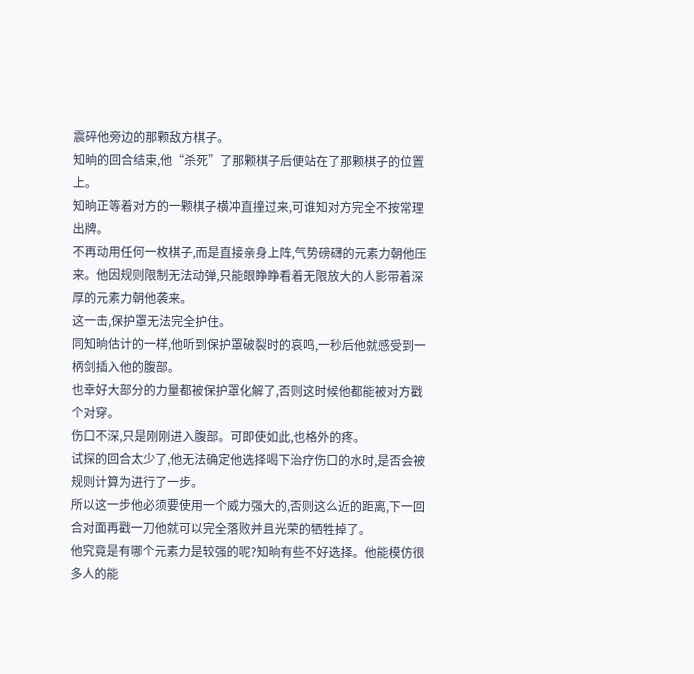震碎他旁边的那颗敌方棋子。
知晌的回合结束,他“杀死”了那颗棋子后便站在了那颗棋子的位置上。
知晌正等着对方的一颗棋子横冲直撞过来,可谁知对方完全不按常理出牌。
不再动用任何一枚棋子,而是直接亲身上阵,气势磅礴的元素力朝他压来。他因规则限制无法动弹,只能眼睁睁看着无限放大的人影带着深厚的元素力朝他袭来。
这一击,保护罩无法完全护住。
同知晌估计的一样,他听到保护罩破裂时的哀鸣,一秒后他就感受到一柄剑插入他的腹部。
也幸好大部分的力量都被保护罩化解了,否则这时候他都能被对方戳个对穿。
伤口不深,只是刚刚进入腹部。可即使如此,也格外的疼。
试探的回合太少了,他无法确定他选择喝下治疗伤口的水时,是否会被规则计算为进行了一步。
所以这一步他必须要使用一个威力强大的,否则这么近的距离,下一回合对面再戳一刀他就可以完全落败并且光荣的牺牲掉了。
他究竟是有哪个元素力是较强的呢?知晌有些不好选择。他能模仿很多人的能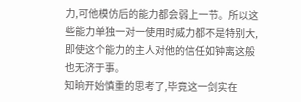力,可他模仿后的能力都会弱上一节。所以这些能力单独一对一使用时威力都不是特别大,即使这个能力的主人对他的信任如钟离这般也无济于事。
知晌开始慎重的思考了,毕竟这一剑实在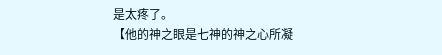是太疼了。
【他的神之眼是七神的神之心所凝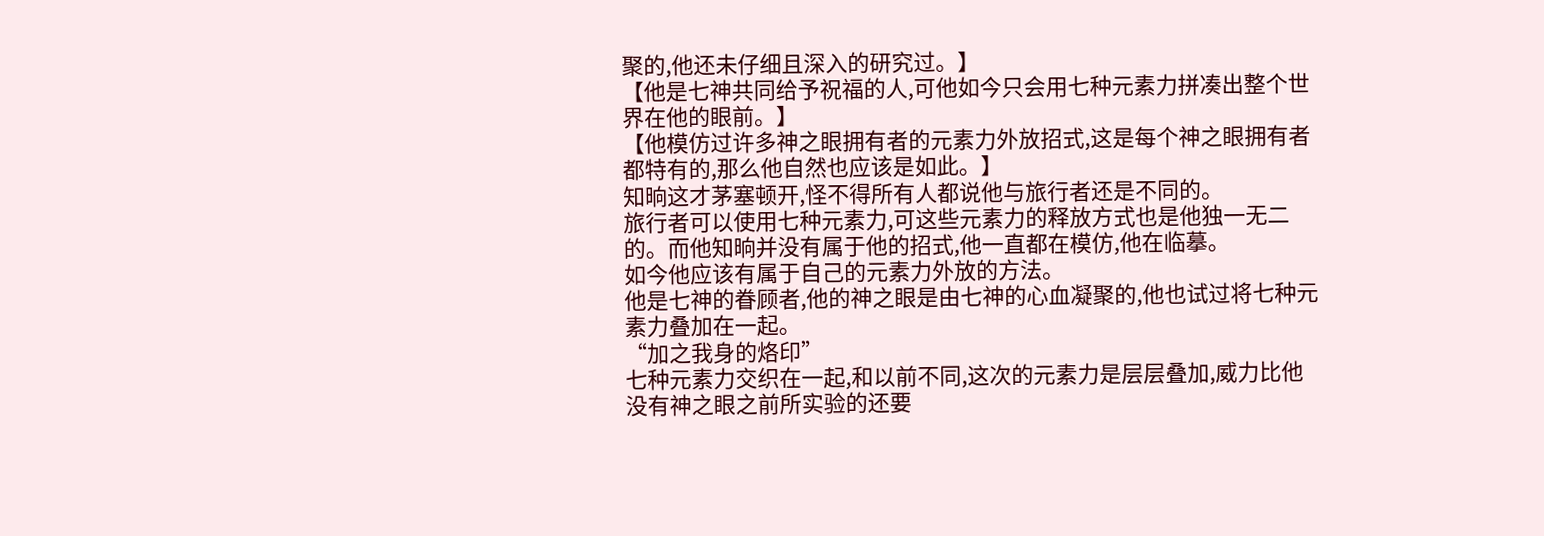聚的,他还未仔细且深入的研究过。】
【他是七神共同给予祝福的人,可他如今只会用七种元素力拼凑出整个世界在他的眼前。】
【他模仿过许多神之眼拥有者的元素力外放招式,这是每个神之眼拥有者都特有的,那么他自然也应该是如此。】
知晌这才茅塞顿开,怪不得所有人都说他与旅行者还是不同的。
旅行者可以使用七种元素力,可这些元素力的释放方式也是他独一无二的。而他知晌并没有属于他的招式,他一直都在模仿,他在临摹。
如今他应该有属于自己的元素力外放的方法。
他是七神的眷顾者,他的神之眼是由七神的心血凝聚的,他也试过将七种元素力叠加在一起。
“加之我身的烙印”
七种元素力交织在一起,和以前不同,这次的元素力是层层叠加,威力比他没有神之眼之前所实验的还要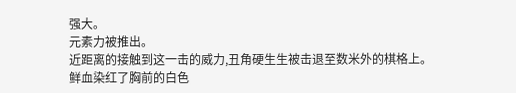强大。
元素力被推出。
近距离的接触到这一击的威力,丑角硬生生被击退至数米外的棋格上。
鲜血染红了胸前的白色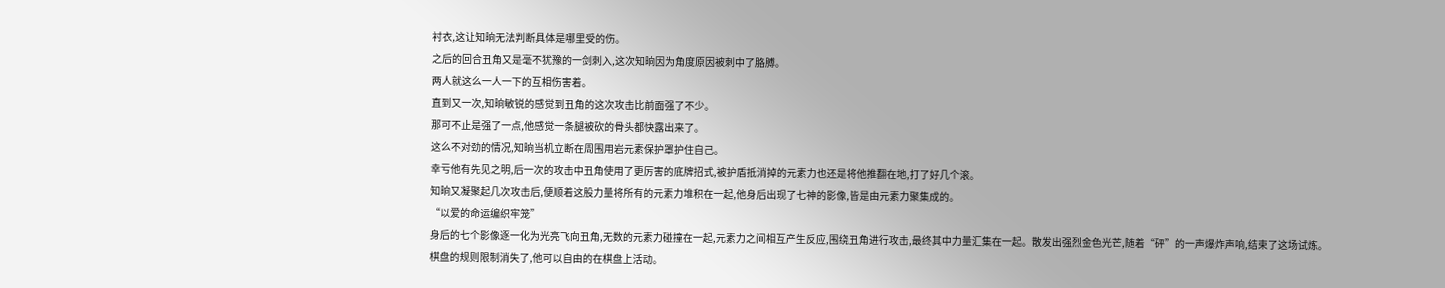衬衣,这让知晌无法判断具体是哪里受的伤。
之后的回合丑角又是毫不犹豫的一剑刺入,这次知晌因为角度原因被刺中了胳膊。
两人就这么一人一下的互相伤害着。
直到又一次,知晌敏锐的感觉到丑角的这次攻击比前面强了不少。
那可不止是强了一点,他感觉一条腿被砍的骨头都快露出来了。
这么不对劲的情况,知晌当机立断在周围用岩元素保护罩护住自己。
幸亏他有先见之明,后一次的攻击中丑角使用了更厉害的底牌招式,被护盾抵消掉的元素力也还是将他推翻在地,打了好几个滚。
知晌又凝聚起几次攻击后,便顺着这股力量将所有的元素力堆积在一起,他身后出现了七神的影像,皆是由元素力聚集成的。
“以爱的命运编织牢笼”
身后的七个影像逐一化为光亮飞向丑角,无数的元素力碰撞在一起,元素力之间相互产生反应,围绕丑角进行攻击,最终其中力量汇集在一起。散发出强烈金色光芒,随着“砰”的一声爆炸声响,结束了这场试炼。
棋盘的规则限制消失了,他可以自由的在棋盘上活动。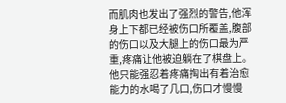而肌肉也发出了强烈的警告,他浑身上下都已经被伤口所覆盖,腹部的伤口以及大腿上的伤口最为严重,疼痛让他被迫躺在了棋盘上。
他只能强忍着疼痛掏出有着治愈能力的水喝了几口,伤口才慢慢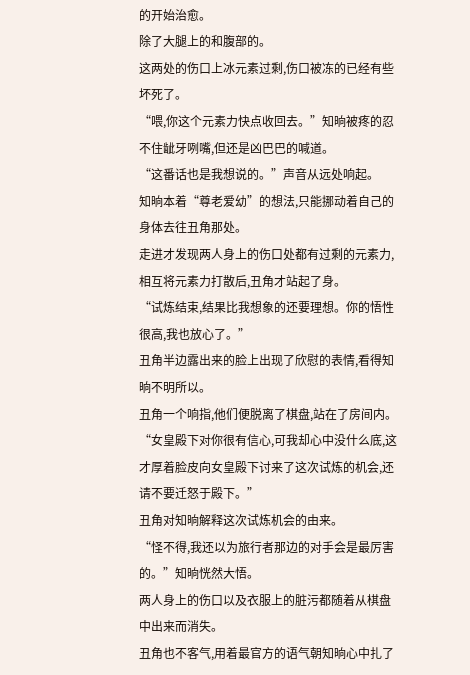的开始治愈。
除了大腿上的和腹部的。
这两处的伤口上冰元素过剩,伤口被冻的已经有些坏死了。
“喂,你这个元素力快点收回去。”知晌被疼的忍不住龇牙咧嘴,但还是凶巴巴的喊道。
“这番话也是我想说的。”声音从远处响起。
知晌本着“尊老爱幼”的想法,只能挪动着自己的身体去往丑角那处。
走进才发现两人身上的伤口处都有过剩的元素力,相互将元素力打散后,丑角才站起了身。
“试炼结束,结果比我想象的还要理想。你的悟性很高,我也放心了。”
丑角半边露出来的脸上出现了欣慰的表情,看得知晌不明所以。
丑角一个响指,他们便脱离了棋盘,站在了房间内。
“女皇殿下对你很有信心,可我却心中没什么底,这才厚着脸皮向女皇殿下讨来了这次试炼的机会,还请不要迁怒于殿下。”
丑角对知晌解释这次试炼机会的由来。
“怪不得,我还以为旅行者那边的对手会是最厉害的。”知晌恍然大悟。
两人身上的伤口以及衣服上的脏污都随着从棋盘中出来而消失。
丑角也不客气,用着最官方的语气朝知晌心中扎了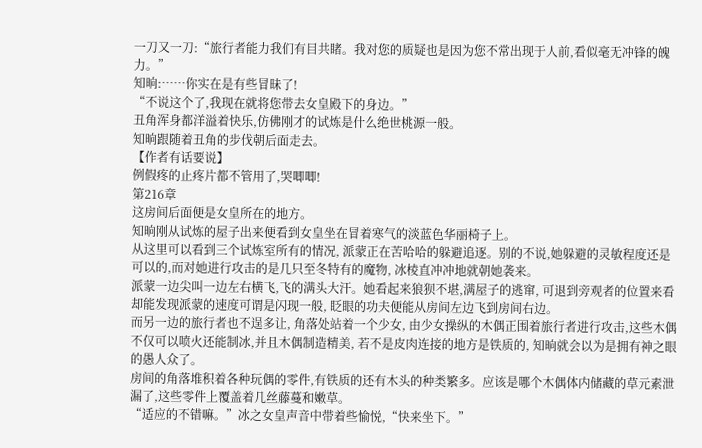一刀又一刀:“旅行者能力我们有目共睹。我对您的质疑也是因为您不常出现于人前,看似毫无冲锋的魄力。”
知晌:……你实在是有些冒昧了!
“不说这个了,我现在就将您带去女皇殿下的身边。”
丑角浑身都洋溢着快乐,仿佛刚才的试炼是什么绝世桃源一般。
知晌跟随着丑角的步伐朝后面走去。
【作者有话要说】
例假疼的止疼片都不管用了,哭唧唧!
第216章
这房间后面便是女皇所在的地方。
知晌刚从试炼的屋子出来便看到女皇坐在冒着寒气的淡蓝色华丽椅子上。
从这里可以看到三个试炼室所有的情况, 派蒙正在苦哈哈的躲避追逐。别的不说,她躲避的灵敏程度还是可以的,而对她进行攻击的是几只至冬特有的魔物, 冰棱直冲冲地就朝她袭来。
派蒙一边尖叫一边左右横飞,飞的满头大汗。她看起来狼狈不堪,满屋子的逃窜, 可退到旁观者的位置来看却能发现派蒙的速度可谓是闪现一般, 眨眼的功夫便能从房间左边飞到房间右边。
而另一边的旅行者也不逞多让, 角落处站着一个少女, 由少女操纵的木偶正围着旅行者进行攻击,这些木偶不仅可以喷火还能制冰,并且木偶制造精美, 若不是皮肉连接的地方是铁质的, 知晌就会以为是拥有神之眼的愚人众了。
房间的角落堆积着各种玩偶的零件,有铁质的还有木头的种类繁多。应该是哪个木偶体内储藏的草元素泄漏了,这些零件上覆盖着几丝藤蔓和嫩草。
“适应的不错嘛。”冰之女皇声音中带着些愉悦,“快来坐下。”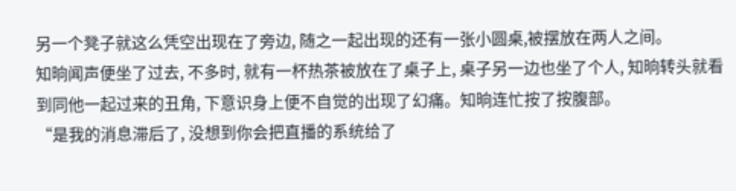另一个凳子就这么凭空出现在了旁边, 随之一起出现的还有一张小圆桌,被摆放在两人之间。
知晌闻声便坐了过去, 不多时, 就有一杯热茶被放在了桌子上, 桌子另一边也坐了个人, 知晌转头就看到同他一起过来的丑角, 下意识身上便不自觉的出现了幻痛。知晌连忙按了按腹部。
“是我的消息滞后了, 没想到你会把直播的系统给了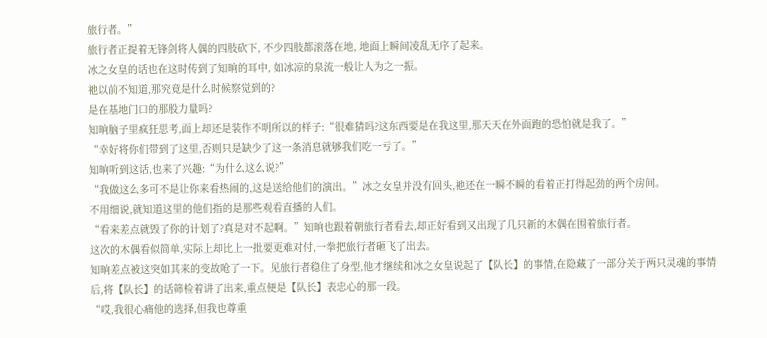旅行者。”
旅行者正提着无锋剑将人偶的四肢砍下, 不少四肢都滚落在地, 地面上瞬间凌乱无序了起来。
冰之女皇的话也在这时传到了知晌的耳中, 如冰凉的泉流一般让人为之一振。
祂以前不知道,那究竟是什么时候察觉到的?
是在基地门口的那股力量吗?
知晌脑子里疯狂思考,面上却还是装作不明所以的样子:“很难猜吗?这东西要是在我这里,那天天在外面跑的恐怕就是我了。”
“幸好将你们带到了这里,否则只是缺少了这一条消息就够我们吃一亏了。”
知晌听到这话,也来了兴趣:“为什么这么说?”
“我做这么多可不是让你来看热闹的,这是送给他们的演出。”冰之女皇并没有回头,祂还在一瞬不瞬的看着正打得起劲的两个房间。
不用细说,就知道这里的他们指的是那些观看直播的人们。
“看来差点就毁了你的计划了?真是对不起啊。”知晌也跟着朝旅行者看去,却正好看到又出现了几只新的木偶在围着旅行者。
这次的木偶看似简单,实际上却比上一批要更难对付,一拳把旅行者砸飞了出去。
知晌差点被这突如其来的变故呛了一下。见旅行者稳住了身型,他才继续和冰之女皇说起了【队长】的事情,在隐藏了一部分关于两只灵魂的事情后,将【队长】的话筛检着讲了出来,重点便是【队长】表忠心的那一段。
“哎,我很心痛他的选择,但我也尊重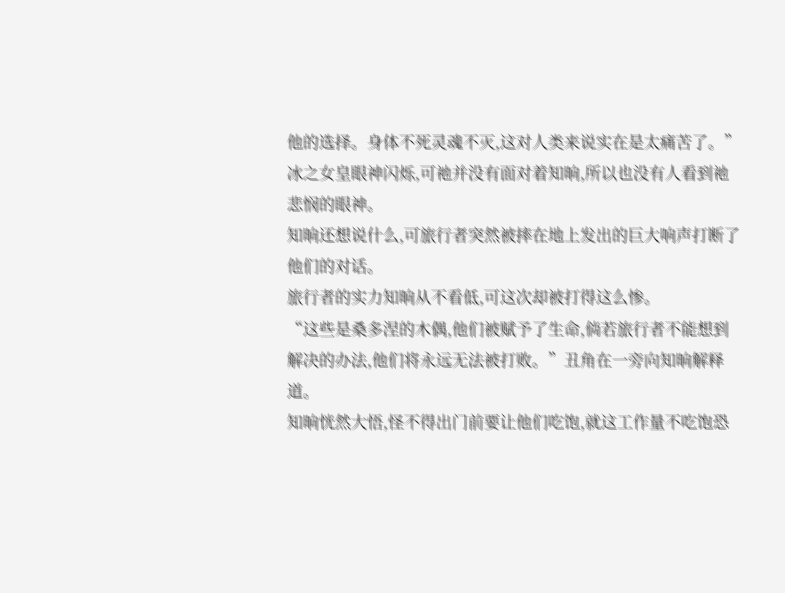他的选择。身体不死灵魂不灭,这对人类来说实在是太痛苦了。”冰之女皇眼神闪烁,可祂并没有面对着知晌,所以也没有人看到祂悲悯的眼神。
知晌还想说什么,可旅行者突然被摔在地上发出的巨大响声打断了他们的对话。
旅行者的实力知晌从不看低,可这次却被打得这么惨。
“这些是桑多涅的木偶,他们被赋予了生命,倘若旅行者不能想到解决的办法,他们将永远无法被打败。”丑角在一旁向知晌解释道。
知晌恍然大悟,怪不得出门前要让他们吃饱,就这工作量不吃饱恐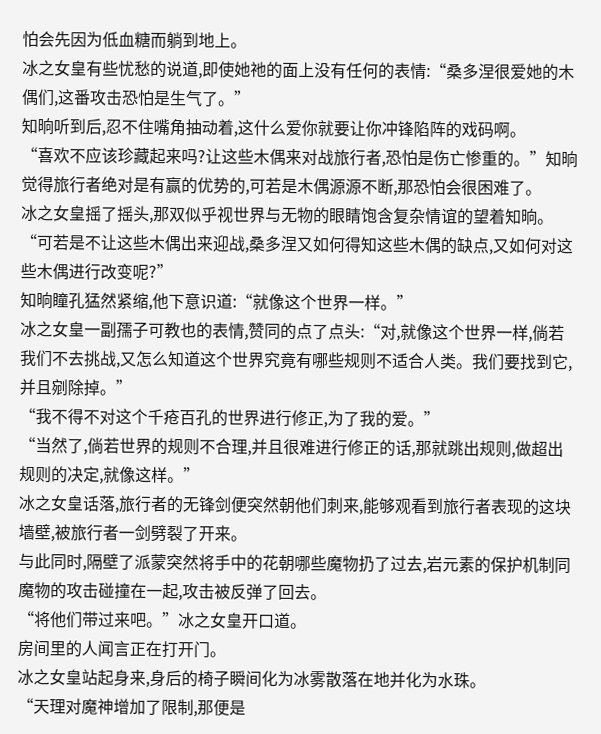怕会先因为低血糖而躺到地上。
冰之女皇有些忧愁的说道,即使她祂的面上没有任何的表情:“桑多涅很爱她的木偶们,这番攻击恐怕是生气了。”
知晌听到后,忍不住嘴角抽动着,这什么爱你就要让你冲锋陷阵的戏码啊。
“喜欢不应该珍藏起来吗?让这些木偶来对战旅行者,恐怕是伤亡惨重的。”知晌觉得旅行者绝对是有赢的优势的,可若是木偶源源不断,那恐怕会很困难了。
冰之女皇摇了摇头,那双似乎视世界与无物的眼睛饱含复杂情谊的望着知晌。
“可若是不让这些木偶出来迎战,桑多涅又如何得知这些木偶的缺点,又如何对这些木偶进行改变呢?”
知晌瞳孔猛然紧缩,他下意识道:“就像这个世界一样。”
冰之女皇一副孺子可教也的表情,赞同的点了点头:“对,就像这个世界一样,倘若我们不去挑战,又怎么知道这个世界究竟有哪些规则不适合人类。我们要找到它,并且剜除掉。”
“我不得不对这个千疮百孔的世界进行修正,为了我的爱。”
“当然了,倘若世界的规则不合理,并且很难进行修正的话,那就跳出规则,做超出规则的决定,就像这样。”
冰之女皇话落,旅行者的无锋剑便突然朝他们刺来,能够观看到旅行者表现的这块墙壁,被旅行者一剑劈裂了开来。
与此同时,隔壁了派蒙突然将手中的花朝哪些魔物扔了过去,岩元素的保护机制同魔物的攻击碰撞在一起,攻击被反弹了回去。
“将他们带过来吧。”冰之女皇开口道。
房间里的人闻言正在打开门。
冰之女皇站起身来,身后的椅子瞬间化为冰雾散落在地并化为水珠。
“天理对魔神增加了限制,那便是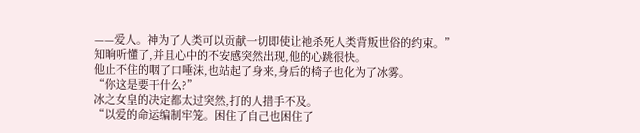——爱人。神为了人类可以贡献一切即使让祂杀死人类背叛世俗的约束。”
知晌听懂了,并且心中的不安感突然出现,他的心跳很快。
他止不住的咽了口唾沫,也站起了身来,身后的椅子也化为了冰雾。
“你这是要干什么?”
冰之女皇的决定都太过突然,打的人措手不及。
“以爱的命运编制牢笼。困住了自己也困住了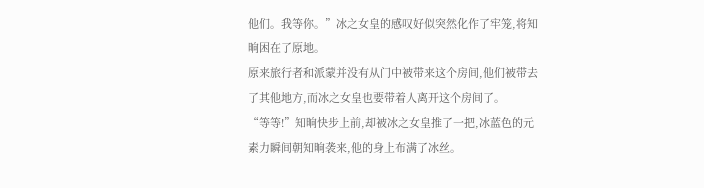他们。我等你。”冰之女皇的感叹好似突然化作了牢笼,将知晌困在了原地。
原来旅行者和派蒙并没有从门中被带来这个房间,他们被带去了其他地方,而冰之女皇也要带着人离开这个房间了。
“等等!”知晌快步上前,却被冰之女皇推了一把,冰蓝色的元素力瞬间朝知晌袭来,他的身上布满了冰丝。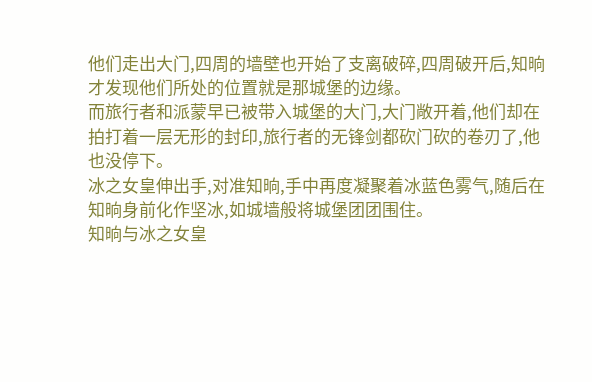他们走出大门,四周的墙壁也开始了支离破碎,四周破开后,知晌才发现他们所处的位置就是那城堡的边缘。
而旅行者和派蒙早已被带入城堡的大门,大门敞开着,他们却在拍打着一层无形的封印,旅行者的无锋剑都砍门砍的卷刃了,他也没停下。
冰之女皇伸出手,对准知晌,手中再度凝聚着冰蓝色雾气,随后在知晌身前化作坚冰,如城墙般将城堡团团围住。
知晌与冰之女皇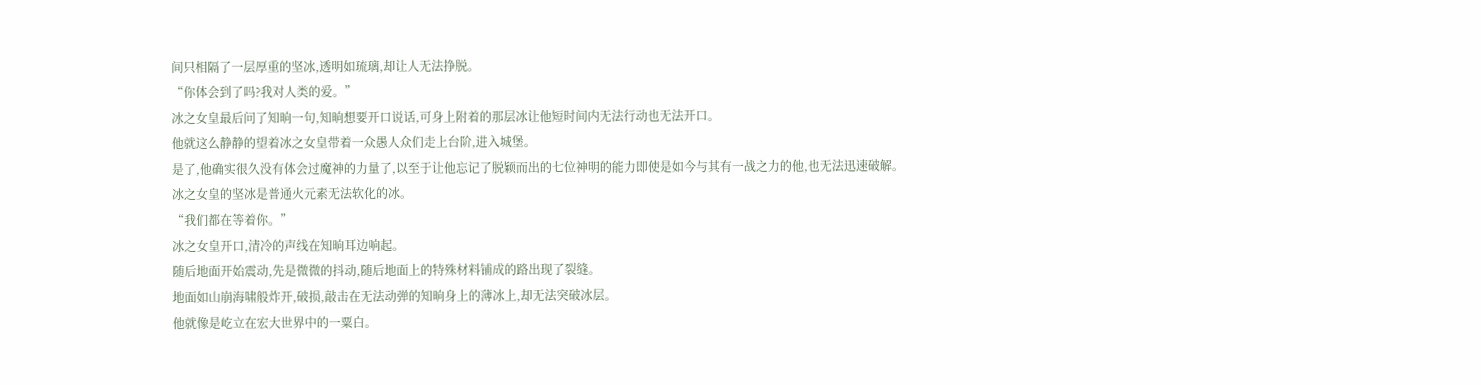间只相隔了一层厚重的坚冰,透明如琉璃,却让人无法挣脱。
“你体会到了吗?我对人类的爱。”
冰之女皇最后问了知晌一句,知晌想要开口说话,可身上附着的那层冰让他短时间内无法行动也无法开口。
他就这么静静的望着冰之女皇带着一众愚人众们走上台阶,进入城堡。
是了,他确实很久没有体会过魔神的力量了,以至于让他忘记了脱颖而出的七位神明的能力即使是如今与其有一战之力的他,也无法迅速破解。
冰之女皇的坚冰是普通火元素无法软化的冰。
“我们都在等着你。”
冰之女皇开口,清冷的声线在知晌耳边响起。
随后地面开始震动,先是微微的抖动,随后地面上的特殊材料铺成的路出现了裂缝。
地面如山崩海啸般炸开,破损,敲击在无法动弹的知晌身上的薄冰上,却无法突破冰层。
他就像是屹立在宏大世界中的一粟白。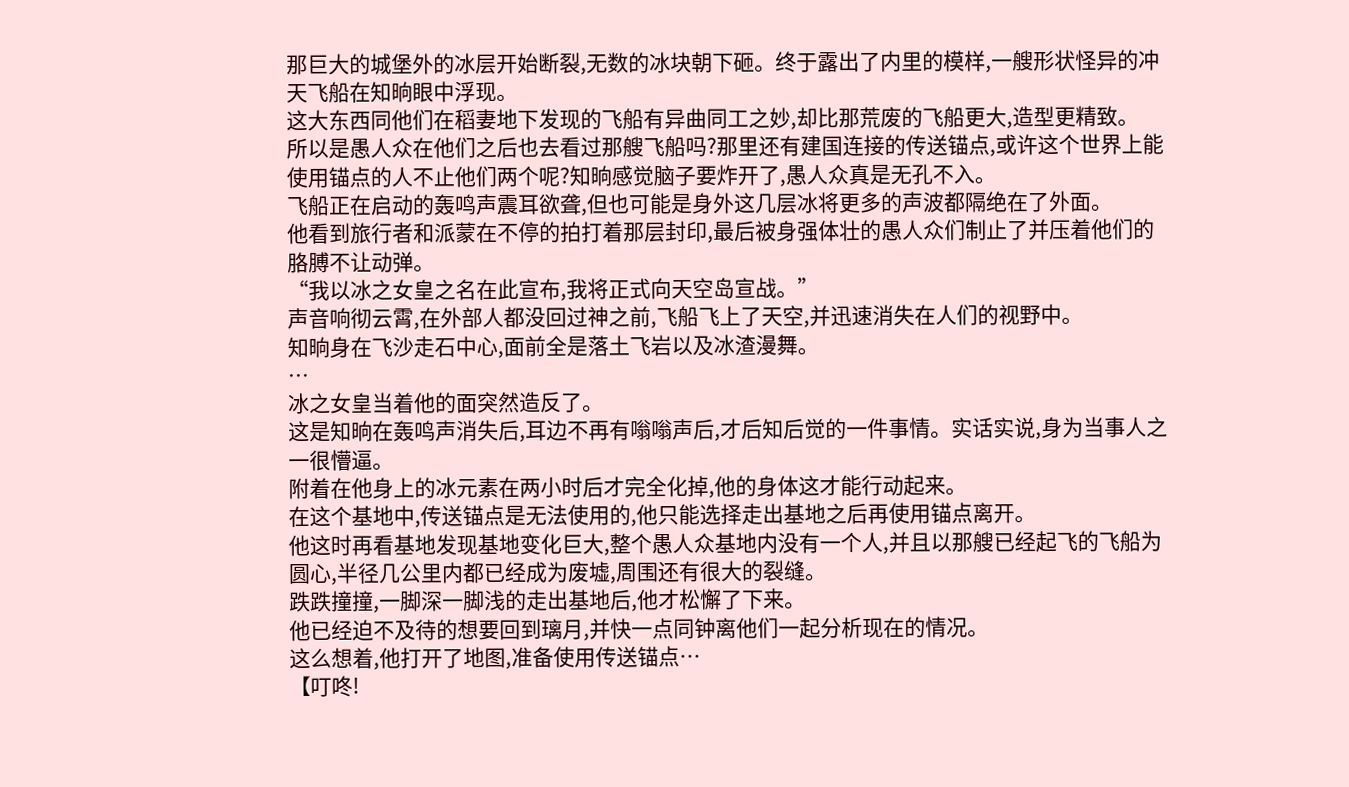那巨大的城堡外的冰层开始断裂,无数的冰块朝下砸。终于露出了内里的模样,一艘形状怪异的冲天飞船在知晌眼中浮现。
这大东西同他们在稻妻地下发现的飞船有异曲同工之妙,却比那荒废的飞船更大,造型更精致。
所以是愚人众在他们之后也去看过那艘飞船吗?那里还有建国连接的传送锚点,或许这个世界上能使用锚点的人不止他们两个呢?知晌感觉脑子要炸开了,愚人众真是无孔不入。
飞船正在启动的轰鸣声震耳欲聋,但也可能是身外这几层冰将更多的声波都隔绝在了外面。
他看到旅行者和派蒙在不停的拍打着那层封印,最后被身强体壮的愚人众们制止了并压着他们的胳膊不让动弹。
“我以冰之女皇之名在此宣布,我将正式向天空岛宣战。”
声音响彻云霄,在外部人都没回过神之前,飞船飞上了天空,并迅速消失在人们的视野中。
知晌身在飞沙走石中心,面前全是落土飞岩以及冰渣漫舞。
…
冰之女皇当着他的面突然造反了。
这是知晌在轰鸣声消失后,耳边不再有嗡嗡声后,才后知后觉的一件事情。实话实说,身为当事人之一很懵逼。
附着在他身上的冰元素在两小时后才完全化掉,他的身体这才能行动起来。
在这个基地中,传送锚点是无法使用的,他只能选择走出基地之后再使用锚点离开。
他这时再看基地发现基地变化巨大,整个愚人众基地内没有一个人,并且以那艘已经起飞的飞船为圆心,半径几公里内都已经成为废墟,周围还有很大的裂缝。
跌跌撞撞,一脚深一脚浅的走出基地后,他才松懈了下来。
他已经迫不及待的想要回到璃月,并快一点同钟离他们一起分析现在的情况。
这么想着,他打开了地图,准备使用传送锚点…
【叮咚!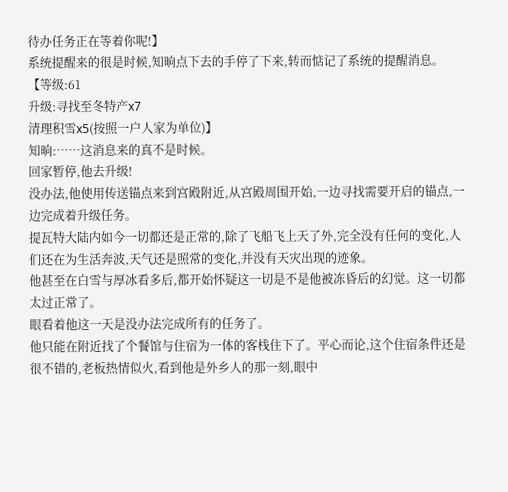待办任务正在等着你呢!】
系统提醒来的很是时候,知晌点下去的手停了下来,转而惦记了系统的提醒消息。
【等级:61
升级:寻找至冬特产x7
清理积雪x5(按照一户人家为单位)】
知晌:……这消息来的真不是时候。
回家暂停,他去升级!
没办法,他使用传送锚点来到宫殿附近,从宫殿周围开始,一边寻找需要开启的锚点,一边完成着升级任务。
提瓦特大陆内如今一切都还是正常的,除了飞船飞上天了外,完全没有任何的变化,人们还在为生活奔波,天气还是照常的变化,并没有天灾出现的迹象。
他甚至在白雪与厚冰看多后,都开始怀疑这一切是不是他被冻昏后的幻觉。这一切都太过正常了。
眼看着他这一天是没办法完成所有的任务了。
他只能在附近找了个餐馆与住宿为一体的客栈住下了。平心而论,这个住宿条件还是很不错的,老板热情似火,看到他是外乡人的那一刻,眼中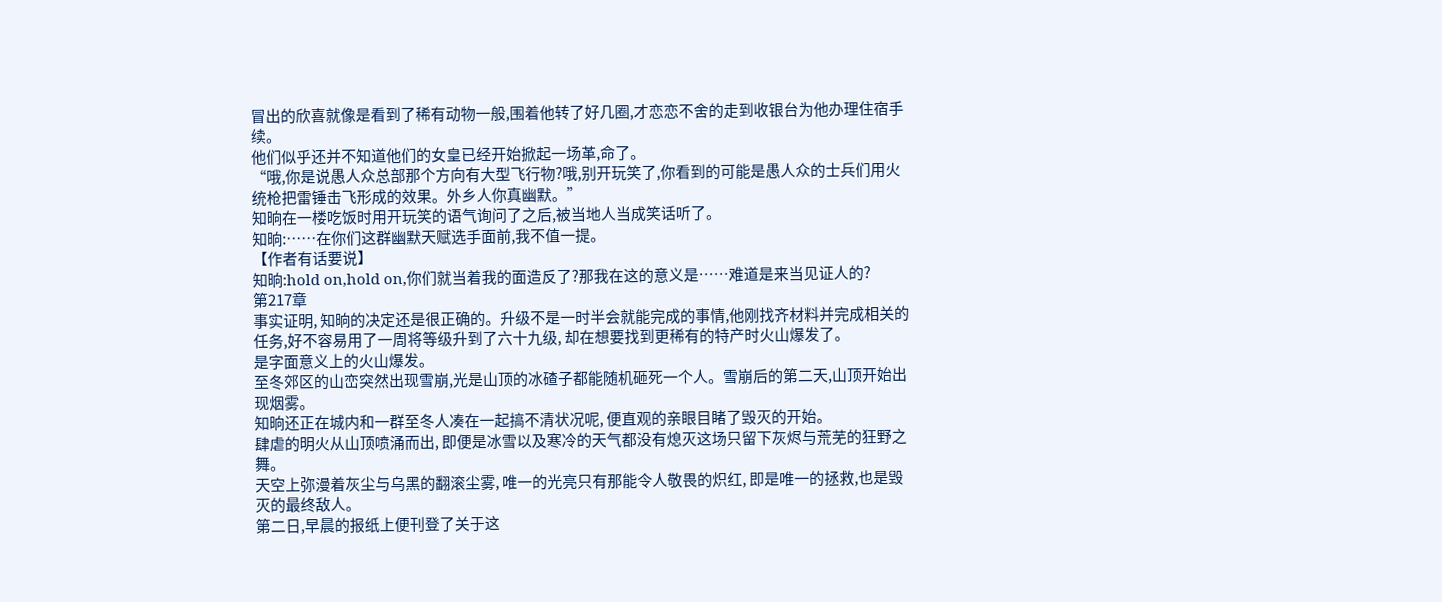冒出的欣喜就像是看到了稀有动物一般,围着他转了好几圈,才恋恋不舍的走到收银台为他办理住宿手续。
他们似乎还并不知道他们的女皇已经开始掀起一场革,命了。
“哦,你是说愚人众总部那个方向有大型飞行物?哦,别开玩笑了,你看到的可能是愚人众的士兵们用火统枪把雷锤击飞形成的效果。外乡人你真幽默。”
知晌在一楼吃饭时用开玩笑的语气询问了之后,被当地人当成笑话听了。
知晌:……在你们这群幽默天赋选手面前,我不值一提。
【作者有话要说】
知晌:hold on,hold on,你们就当着我的面造反了?那我在这的意义是……难道是来当见证人的?
第217章
事实证明, 知晌的决定还是很正确的。升级不是一时半会就能完成的事情,他刚找齐材料并完成相关的任务,好不容易用了一周将等级升到了六十九级, 却在想要找到更稀有的特产时火山爆发了。
是字面意义上的火山爆发。
至冬郊区的山峦突然出现雪崩,光是山顶的冰碴子都能随机砸死一个人。雪崩后的第二天,山顶开始出现烟雾。
知晌还正在城内和一群至冬人凑在一起搞不清状况呢, 便直观的亲眼目睹了毁灭的开始。
肆虐的明火从山顶喷涌而出, 即便是冰雪以及寒冷的天气都没有熄灭这场只留下灰烬与荒芜的狂野之舞。
天空上弥漫着灰尘与乌黑的翻滚尘雾, 唯一的光亮只有那能令人敬畏的炽红, 即是唯一的拯救,也是毁灭的最终敌人。
第二日,早晨的报纸上便刊登了关于这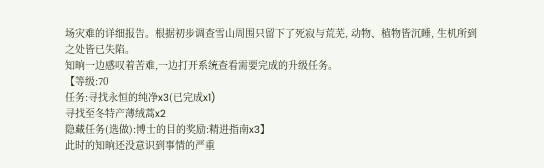场灾难的详细报告。根据初步调查雪山周围只留下了死寂与荒芜, 动物、植物皆沉睡, 生机所到之处皆已失陷。
知晌一边感叹着苦难,一边打开系统查看需要完成的升级任务。
【等级:70
任务:寻找永恒的纯净x3(已完成x1)
寻找至冬特产薄绒蒿x2
隐藏任务(选做):博士的目的奖励:精进指南x3】
此时的知晌还没意识到事情的严重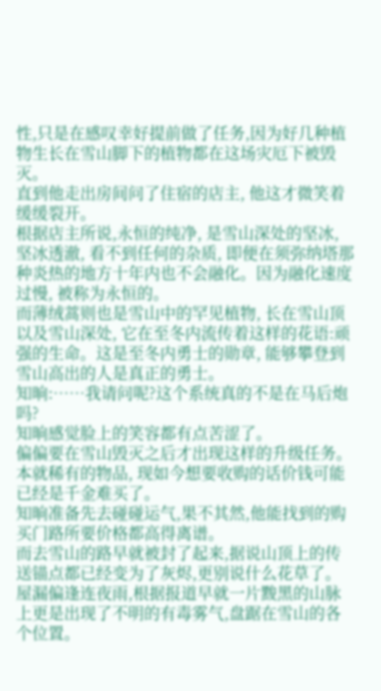性,只是在感叹幸好提前做了任务,因为好几种植物生长在雪山脚下的植物都在这场灾厄下被毁灭。
直到他走出房间问了住宿的店主, 他这才微笑着缓缓裂开。
根据店主所说,永恒的纯净, 是雪山深处的坚冰, 坚冰透澈, 看不到任何的杂质, 即便在须弥纳塔那种炎热的地方十年内也不会融化。因为融化速度过慢, 被称为永恒的。
而薄绒蒿则也是雪山中的罕见植物, 长在雪山顶以及雪山深处, 它在至冬内流传着这样的花语:顽强的生命。这是至冬内勇士的勋章, 能够攀登到雪山高出的人是真正的勇士。
知晌:……我请问呢?这个系统真的不是在马后炮吗?
知晌感觉脸上的笑容都有点苦涩了。
偏偏要在雪山毁灭之后才出现这样的升级任务。
本就稀有的物品, 现如今想要收购的话价钱可能已经是千金难买了。
知晌准备先去碰碰运气,果不其然,他能找到的购买门路所要价格都高得离谱。
而去雪山的路早就被封了起来,据说山顶上的传送锚点都已经变为了灰烬,更别说什么花草了。屋漏偏逢连夜雨,根据报道早就一片黢黑的山脉上更是出现了不明的有毒雾气,盘踞在雪山的各个位置。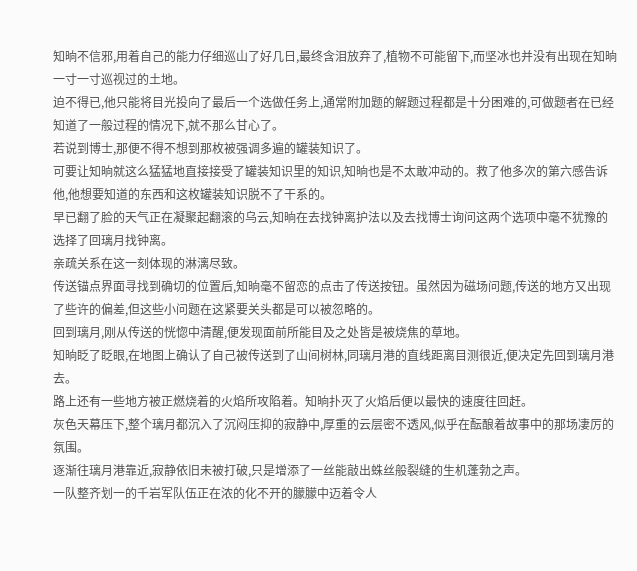知晌不信邪,用着自己的能力仔细巡山了好几日,最终含泪放弃了,植物不可能留下,而坚冰也并没有出现在知晌一寸一寸巡视过的土地。
迫不得已,他只能将目光投向了最后一个选做任务上,通常附加题的解题过程都是十分困难的,可做题者在已经知道了一般过程的情况下,就不那么甘心了。
若说到博士,那便不得不想到那枚被强调多遍的罐装知识了。
可要让知晌就这么猛猛地直接接受了罐装知识里的知识,知晌也是不太敢冲动的。救了他多次的第六感告诉他,他想要知道的东西和这枚罐装知识脱不了干系的。
早已翻了脸的天气正在凝聚起翻滚的乌云,知晌在去找钟离护法以及去找博士询问这两个选项中毫不犹豫的选择了回璃月找钟离。
亲疏关系在这一刻体现的淋漓尽致。
传送锚点界面寻找到确切的位置后,知晌毫不留恋的点击了传送按钮。虽然因为磁场问题,传送的地方又出现了些许的偏差,但这些小问题在这紧要关头都是可以被忽略的。
回到璃月,刚从传送的恍惚中清醒,便发现面前所能目及之处皆是被烧焦的草地。
知晌眨了眨眼,在地图上确认了自己被传送到了山间树林,同璃月港的直线距离目测很近,便决定先回到璃月港去。
路上还有一些地方被正燃烧着的火焰所攻陷着。知晌扑灭了火焰后便以最快的速度往回赶。
灰色天幕压下,整个璃月都沉入了沉闷压抑的寂静中,厚重的云层密不透风,似乎在酝酿着故事中的那场凄厉的氛围。
逐渐往璃月港靠近,寂静依旧未被打破,只是增添了一丝能敲出蛛丝般裂缝的生机蓬勃之声。
一队整齐划一的千岩军队伍正在浓的化不开的朦朦中迈着令人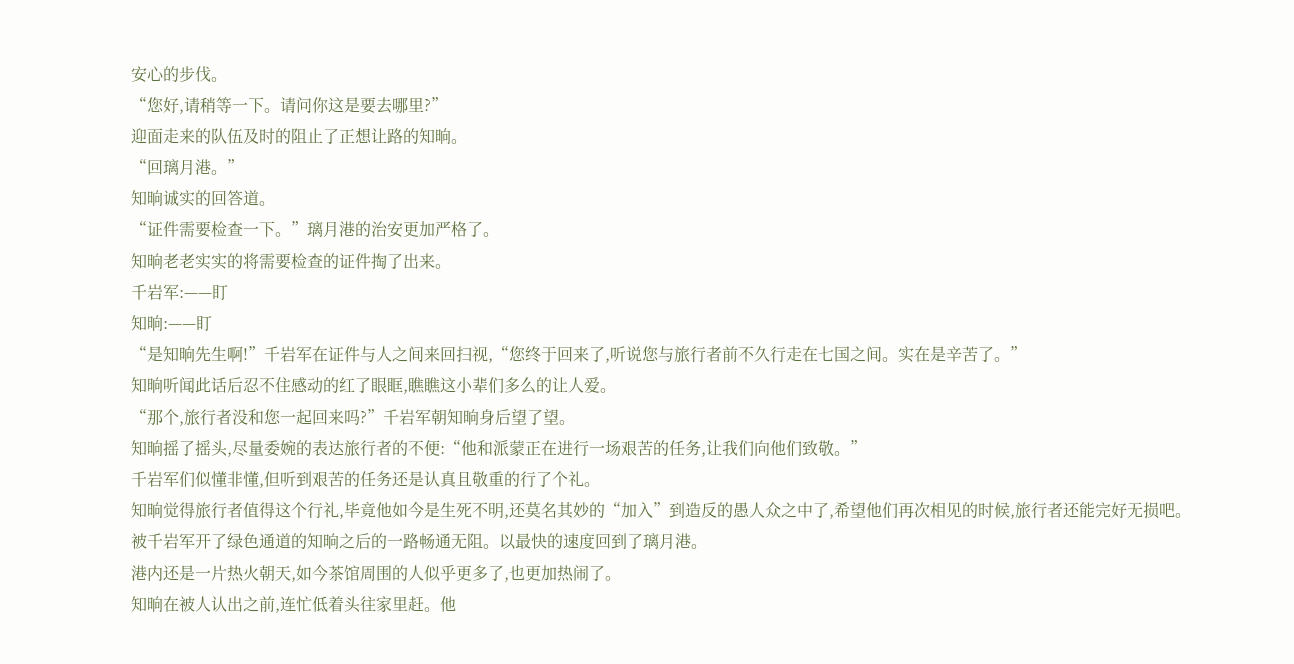安心的步伐。
“您好,请稍等一下。请问你这是要去哪里?”
迎面走来的队伍及时的阻止了正想让路的知晌。
“回璃月港。”
知晌诚实的回答道。
“证件需要检查一下。”璃月港的治安更加严格了。
知晌老老实实的将需要检查的证件掏了出来。
千岩军:——盯
知晌:——盯
“是知晌先生啊!”千岩军在证件与人之间来回扫视,“您终于回来了,听说您与旅行者前不久行走在七国之间。实在是辛苦了。”
知晌听闻此话后忍不住感动的红了眼眶,瞧瞧这小辈们多么的让人爱。
“那个,旅行者没和您一起回来吗?”千岩军朝知晌身后望了望。
知晌摇了摇头,尽量委婉的表达旅行者的不便:“他和派蒙正在进行一场艰苦的任务,让我们向他们致敬。”
千岩军们似懂非懂,但听到艰苦的任务还是认真且敬重的行了个礼。
知晌觉得旅行者值得这个行礼,毕竟他如今是生死不明,还莫名其妙的“加入”到造反的愚人众之中了,希望他们再次相见的时候,旅行者还能完好无损吧。
被千岩军开了绿色通道的知晌之后的一路畅通无阻。以最快的速度回到了璃月港。
港内还是一片热火朝天,如今茶馆周围的人似乎更多了,也更加热闹了。
知晌在被人认出之前,连忙低着头往家里赶。他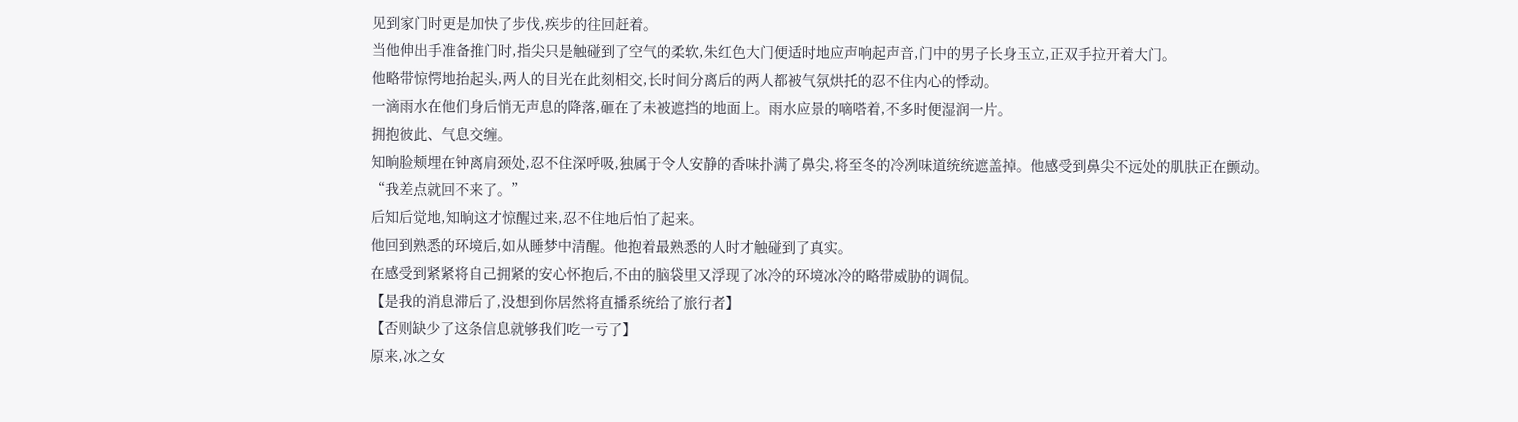见到家门时更是加快了步伐,疾步的往回赶着。
当他伸出手准备推门时,指尖只是触碰到了空气的柔软,朱红色大门便适时地应声响起声音,门中的男子长身玉立,正双手拉开着大门。
他略带惊愕地抬起头,两人的目光在此刻相交,长时间分离后的两人都被气氛烘托的忍不住内心的悸动。
一滴雨水在他们身后悄无声息的降落,砸在了未被遮挡的地面上。雨水应景的嘀嗒着,不多时便湿润一片。
拥抱彼此、气息交缠。
知晌脸颊埋在钟离肩颈处,忍不住深呼吸,独属于令人安静的香味扑满了鼻尖,将至冬的冷冽味道统统遮盖掉。他感受到鼻尖不远处的肌肤正在颤动。
“我差点就回不来了。”
后知后觉地,知晌这才惊醒过来,忍不住地后怕了起来。
他回到熟悉的环境后,如从睡梦中清醒。他抱着最熟悉的人时才触碰到了真实。
在感受到紧紧将自己拥紧的安心怀抱后,不由的脑袋里又浮现了冰冷的环境冰冷的略带威胁的调侃。
【是我的消息滞后了,没想到你居然将直播系统给了旅行者】
【否则缺少了这条信息就够我们吃一亏了】
原来,冰之女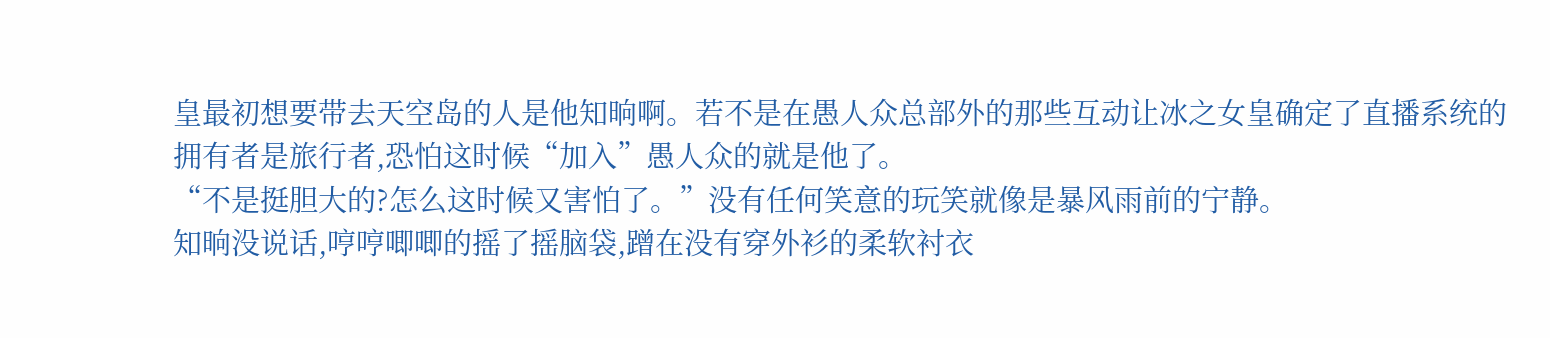皇最初想要带去天空岛的人是他知晌啊。若不是在愚人众总部外的那些互动让冰之女皇确定了直播系统的拥有者是旅行者,恐怕这时候“加入”愚人众的就是他了。
“不是挺胆大的?怎么这时候又害怕了。”没有任何笑意的玩笑就像是暴风雨前的宁静。
知晌没说话,哼哼唧唧的摇了摇脑袋,蹭在没有穿外衫的柔软衬衣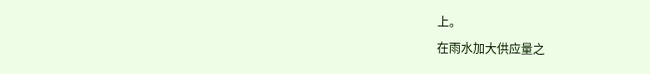上。
在雨水加大供应量之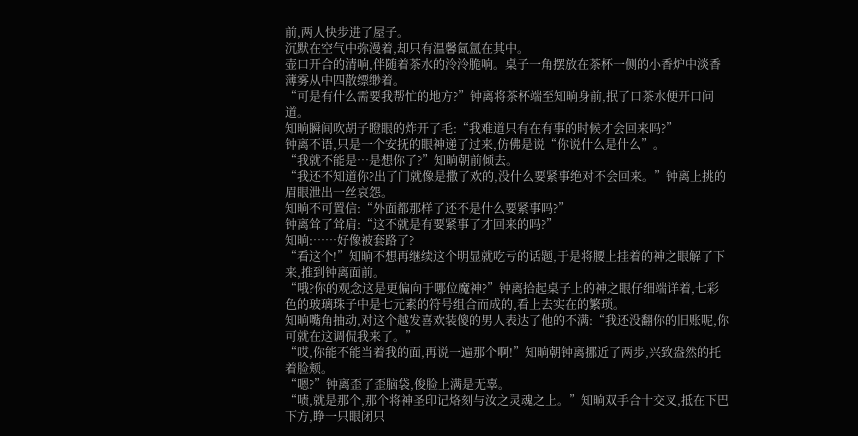前,两人快步进了屋子。
沉默在空气中弥漫着,却只有温馨氤氲在其中。
壶口开合的清响,伴随着茶水的泠泠脆响。桌子一角摆放在茶杯一侧的小香炉中淡香薄雾从中四散缥缈着。
“可是有什么需要我帮忙的地方?”钟离将茶杯端至知晌身前,抿了口茶水便开口问道。
知晌瞬间吹胡子瞪眼的炸开了毛:“我难道只有在有事的时候才会回来吗?”
钟离不语,只是一个安抚的眼神递了过来,仿佛是说“你说什么是什么”。
“我就不能是…是想你了?”知晌朝前倾去。
“我还不知道你?出了门就像是撒了欢的,没什么要紧事绝对不会回来。”钟离上挑的眉眼泄出一丝哀怨。
知晌不可置信:“外面都那样了还不是什么要紧事吗?”
钟离耸了耸肩:“这不就是有要紧事了才回来的吗?”
知晌:……好像被套路了?
“看这个!”知晌不想再继续这个明显就吃亏的话题,于是将腰上挂着的神之眼解了下来,推到钟离面前。
“哦?你的观念这是更偏向于哪位魔神?”钟离拾起桌子上的神之眼仔细端详着,七彩色的玻璃珠子中是七元素的符号组合而成的,看上去实在的繁琐。
知晌嘴角抽动,对这个越发喜欢装傻的男人表达了他的不满:“我还没翻你的旧账呢,你可就在这调侃我来了。”
“哎,你能不能当着我的面,再说一遍那个啊!”知晌朝钟离挪近了两步,兴致盎然的托着脸颊。
“嗯?”钟离歪了歪脑袋,俊脸上满是无辜。
“啧,就是那个,那个将神圣印记烙刻与汝之灵魂之上。”知晌双手合十交叉,抵在下巴下方,睁一只眼闭只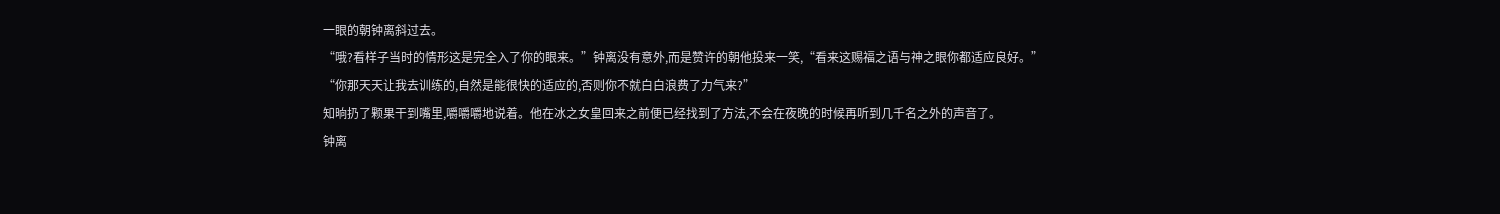一眼的朝钟离斜过去。
“哦?看样子当时的情形这是完全入了你的眼来。”钟离没有意外,而是赞许的朝他投来一笑,“看来这赐福之语与神之眼你都适应良好。”
“你那天天让我去训练的,自然是能很快的适应的,否则你不就白白浪费了力气来?”
知晌扔了颗果干到嘴里,嚼嚼嚼地说着。他在冰之女皇回来之前便已经找到了方法,不会在夜晚的时候再听到几千名之外的声音了。
钟离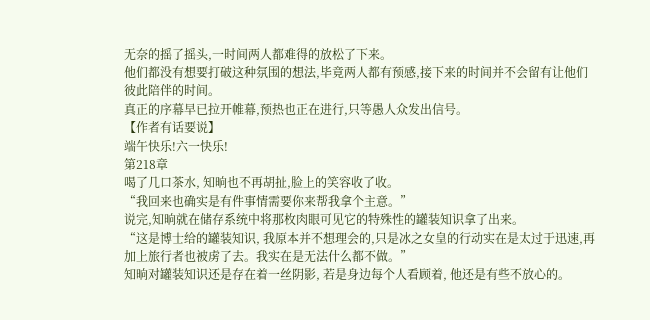无奈的摇了摇头,一时间两人都难得的放松了下来。
他们都没有想要打破这种氛围的想法,毕竟两人都有预感,接下来的时间并不会留有让他们彼此陪伴的时间。
真正的序幕早已拉开帷幕,预热也正在进行,只等愚人众发出信号。
【作者有话要说】
端午快乐!六一快乐!
第218章
喝了几口茶水, 知晌也不再胡扯,脸上的笑容收了收。
“我回来也确实是有件事情需要你来帮我拿个主意。”
说完,知晌就在储存系统中将那枚肉眼可见它的特殊性的罐装知识拿了出来。
“这是博士给的罐装知识, 我原本并不想理会的,只是冰之女皇的行动实在是太过于迅速,再加上旅行者也被虏了去。我实在是无法什么都不做。”
知晌对罐装知识还是存在着一丝阴影, 若是身边每个人看顾着, 他还是有些不放心的。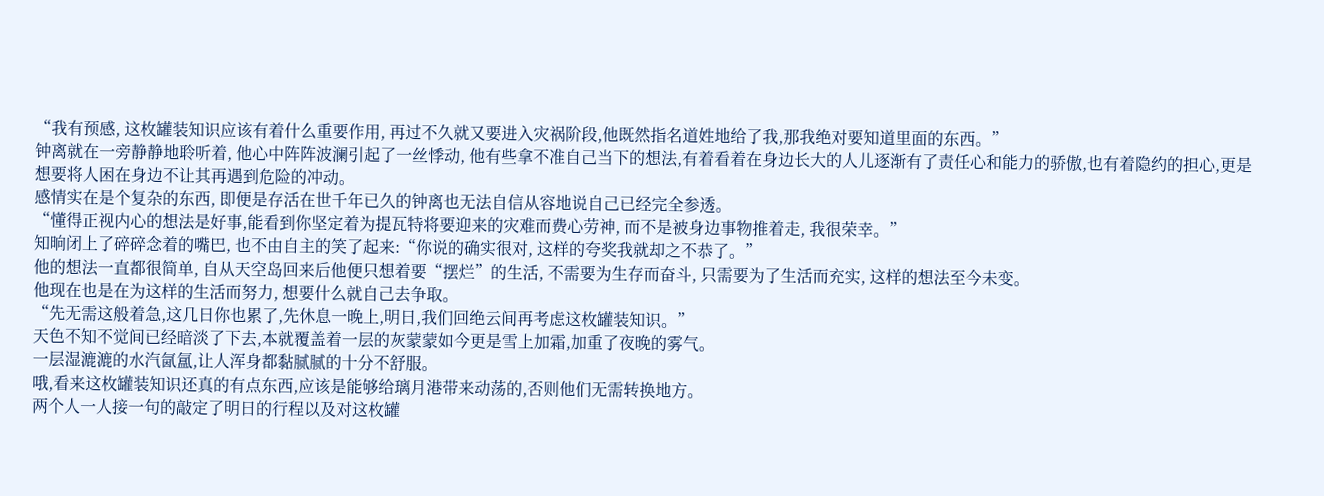“我有预感, 这枚罐装知识应该有着什么重要作用, 再过不久就又要进入灾祸阶段,他既然指名道姓地给了我,那我绝对要知道里面的东西。”
钟离就在一旁静静地聆听着, 他心中阵阵波澜引起了一丝悸动, 他有些拿不准自己当下的想法,有着看着在身边长大的人儿逐渐有了责任心和能力的骄傲,也有着隐约的担心,更是想要将人困在身边不让其再遇到危险的冲动。
感情实在是个复杂的东西, 即便是存活在世千年已久的钟离也无法自信从容地说自己已经完全参透。
“懂得正视内心的想法是好事,能看到你坚定着为提瓦特将要迎来的灾难而费心劳神, 而不是被身边事物推着走, 我很荣幸。”
知晌闭上了碎碎念着的嘴巴, 也不由自主的笑了起来:“你说的确实很对, 这样的夸奖我就却之不恭了。”
他的想法一直都很简单, 自从天空岛回来后他便只想着要“摆烂”的生活, 不需要为生存而奋斗, 只需要为了生活而充实, 这样的想法至今未变。
他现在也是在为这样的生活而努力, 想要什么就自己去争取。
“先无需这般着急,这几日你也累了,先休息一晚上,明日,我们回绝云间再考虑这枚罐装知识。”
天色不知不觉间已经暗淡了下去,本就覆盖着一层的灰蒙蒙如今更是雪上加霜,加重了夜晚的雾气。
一层湿漉漉的水汽氤氲,让人浑身都黏腻腻的十分不舒服。
哦,看来这枚罐装知识还真的有点东西,应该是能够给璃月港带来动荡的,否则他们无需转换地方。
两个人一人接一句的敲定了明日的行程以及对这枚罐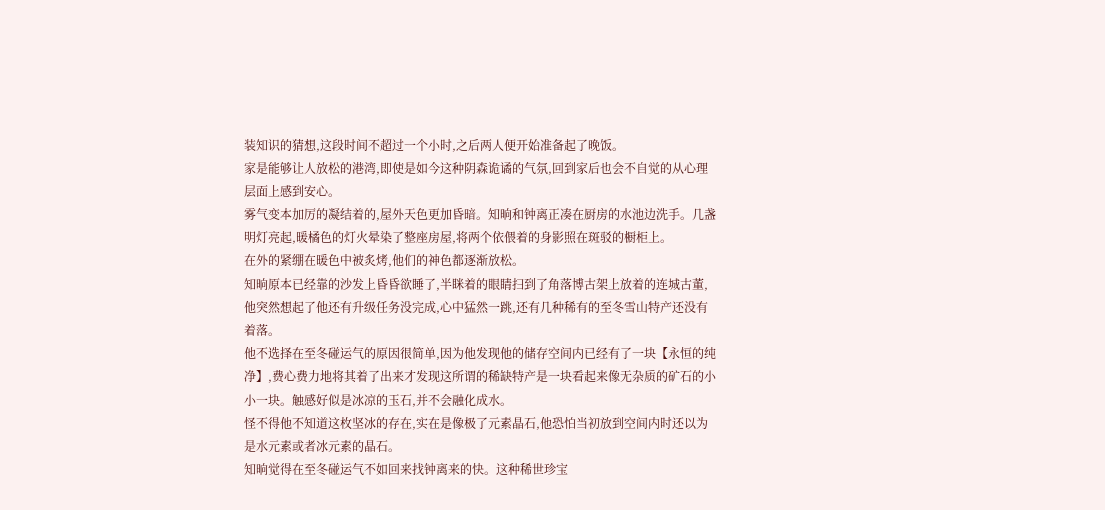装知识的猜想,这段时间不超过一个小时,之后两人便开始准备起了晚饭。
家是能够让人放松的港湾,即使是如今这种阴森诡谲的气氛,回到家后也会不自觉的从心理层面上感到安心。
雾气变本加厉的凝结着的,屋外天色更加昏暗。知晌和钟离正凑在厨房的水池边洗手。几盏明灯亮起,暖橘色的灯火晕染了整座房屋,将两个依偎着的身影照在斑驳的橱柜上。
在外的紧绷在暖色中被炙烤,他们的神色都逐渐放松。
知晌原本已经靠的沙发上昏昏欲睡了,半眯着的眼睛扫到了角落博古架上放着的连城古董,他突然想起了他还有升级任务没完成,心中猛然一跳,还有几种稀有的至冬雪山特产还没有着落。
他不选择在至冬碰运气的原因很简单,因为他发现他的储存空间内已经有了一块【永恒的纯净】,费心费力地将其着了出来才发现这所谓的稀缺特产是一块看起来像无杂质的矿石的小小一块。触感好似是冰凉的玉石,并不会融化成水。
怪不得他不知道这枚坚冰的存在,实在是像极了元素晶石,他恐怕当初放到空间内时还以为是水元素或者冰元素的晶石。
知晌觉得在至冬碰运气不如回来找钟离来的快。这种稀世珍宝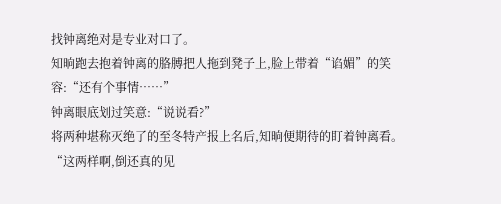找钟离绝对是专业对口了。
知晌跑去抱着钟离的胳膊把人拖到凳子上,脸上带着“谄媚”的笑容:“还有个事情……”
钟离眼底划过笑意:“说说看?”
将两种堪称灭绝了的至冬特产报上名后,知晌便期待的盯着钟离看。
“这两样啊,倒还真的见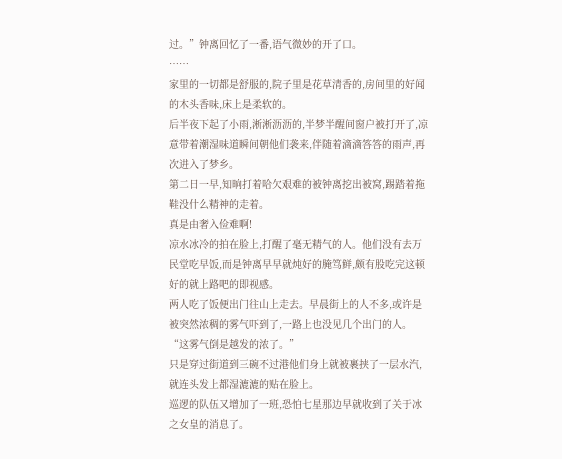过。”钟离回忆了一番,语气微妙的开了口。
……
家里的一切都是舒服的,院子里是花草清香的,房间里的好闻的木头香味,床上是柔软的。
后半夜下起了小雨,淅淅沥沥的,半梦半醒间窗户被打开了,凉意带着潮湿味道瞬间朝他们袭来,伴随着滴滴答答的雨声,再次进入了梦乡。
第二日一早,知晌打着哈欠艰难的被钟离挖出被窝,踢踏着拖鞋没什么精神的走着。
真是由奢入俭难啊!
凉水冰冷的拍在脸上,打醒了毫无精气的人。他们没有去万民堂吃早饭,而是钟离早早就炖好的腌笃鲜,颇有股吃完这顿好的就上路吧的即视感。
两人吃了饭便出门往山上走去。早晨街上的人不多,或许是被突然浓稠的雾气吓到了,一路上也没见几个出门的人。
“这雾气倒是越发的浓了。”
只是穿过街道到三碗不过港他们身上就被裹挟了一层水汽,就连头发上都湿漉漉的贴在脸上。
巡逻的队伍又增加了一班,恐怕七星那边早就收到了关于冰之女皇的消息了。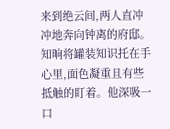来到绝云间,两人直冲冲地奔向钟离的府邸。
知晌将罐装知识托在手心里,面色凝重且有些抵触的盯着。他深吸一口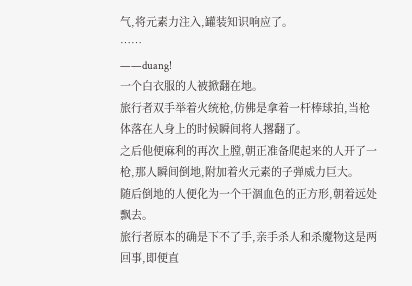气,将元素力注入,罐装知识响应了。
……
——duang!
一个白衣服的人被掀翻在地。
旅行者双手举着火统枪,仿佛是拿着一杆棒球拍,当枪体落在人身上的时候瞬间将人撂翻了。
之后他便麻利的再次上膛,朝正准备爬起来的人开了一枪,那人瞬间倒地,附加着火元素的子弹威力巨大。
随后倒地的人便化为一个干涸血色的正方形,朝着远处飘去。
旅行者原本的确是下不了手,亲手杀人和杀魔物这是两回事,即便直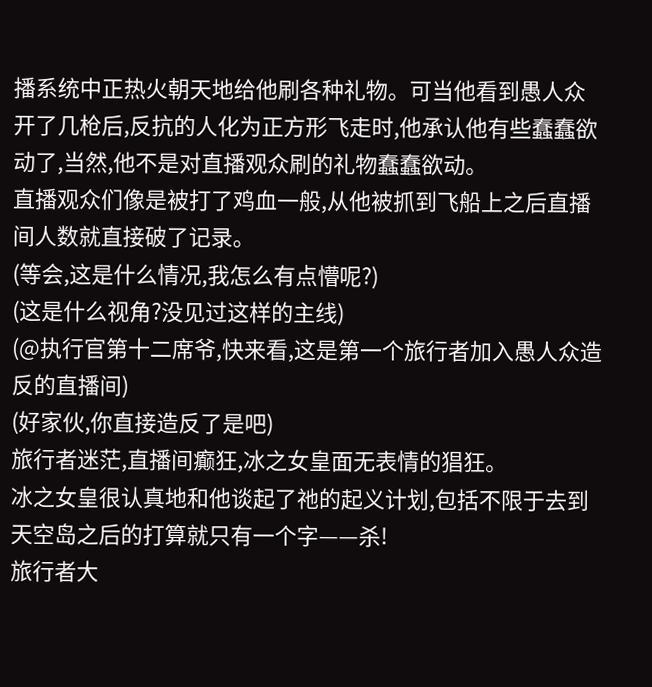播系统中正热火朝天地给他刷各种礼物。可当他看到愚人众开了几枪后,反抗的人化为正方形飞走时,他承认他有些蠢蠢欲动了,当然,他不是对直播观众刷的礼物蠢蠢欲动。
直播观众们像是被打了鸡血一般,从他被抓到飞船上之后直播间人数就直接破了记录。
(等会,这是什么情况,我怎么有点懵呢?)
(这是什么视角?没见过这样的主线)
(@执行官第十二席爷,快来看,这是第一个旅行者加入愚人众造反的直播间)
(好家伙,你直接造反了是吧)
旅行者迷茫,直播间癫狂,冰之女皇面无表情的猖狂。
冰之女皇很认真地和他谈起了祂的起义计划,包括不限于去到天空岛之后的打算就只有一个字——杀!
旅行者大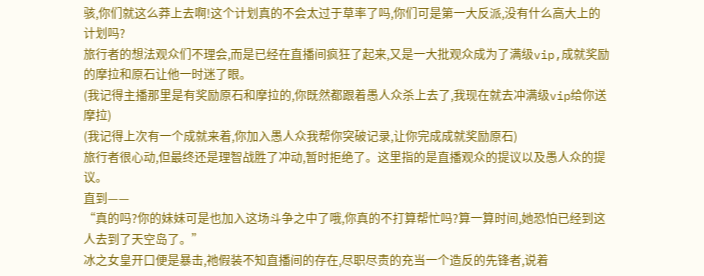骇,你们就这么莽上去啊!这个计划真的不会太过于草率了吗,你们可是第一大反派,没有什么高大上的计划吗?
旅行者的想法观众们不理会,而是已经在直播间疯狂了起来,又是一大批观众成为了满级vip,成就奖励的摩拉和原石让他一时迷了眼。
(我记得主播那里是有奖励原石和摩拉的,你既然都跟着愚人众杀上去了,我现在就去冲满级vip给你送摩拉)
(我记得上次有一个成就来着,你加入愚人众我帮你突破记录,让你完成成就奖励原石)
旅行者很心动,但最终还是理智战胜了冲动,暂时拒绝了。这里指的是直播观众的提议以及愚人众的提议。
直到——
“真的吗?你的妹妹可是也加入这场斗争之中了哦,你真的不打算帮忙吗?算一算时间,她恐怕已经到这人去到了天空岛了。”
冰之女皇开口便是暴击,祂假装不知直播间的存在,尽职尽责的充当一个造反的先锋者,说着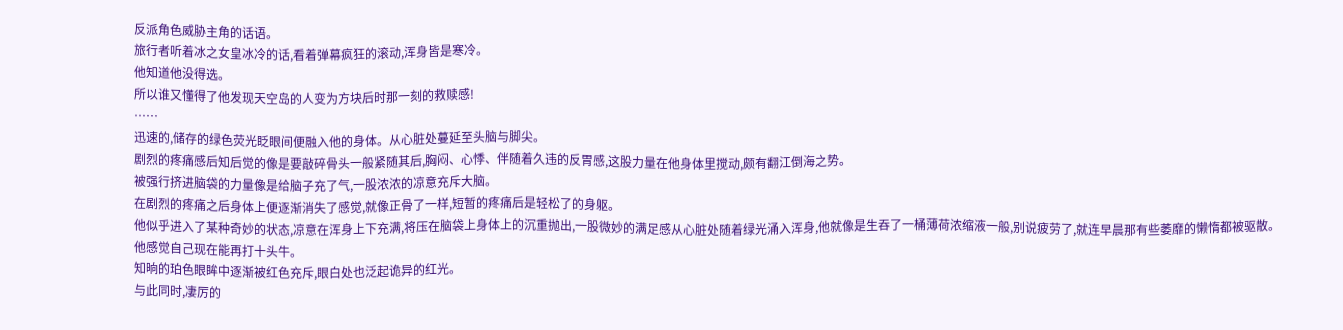反派角色威胁主角的话语。
旅行者听着冰之女皇冰冷的话,看着弹幕疯狂的滚动,浑身皆是寒冷。
他知道他没得选。
所以谁又懂得了他发现天空岛的人变为方块后时那一刻的救赎感!
……
迅速的,储存的绿色荧光眨眼间便融入他的身体。从心脏处蔓延至头脑与脚尖。
剧烈的疼痛感后知后觉的像是要敲碎骨头一般紧随其后,胸闷、心悸、伴随着久违的反胃感,这股力量在他身体里搅动,颇有翻江倒海之势。
被强行挤进脑袋的力量像是给脑子充了气,一股浓浓的凉意充斥大脑。
在剧烈的疼痛之后身体上便逐渐消失了感觉,就像正骨了一样,短暂的疼痛后是轻松了的身躯。
他似乎进入了某种奇妙的状态,凉意在浑身上下充满,将压在脑袋上身体上的沉重抛出,一股微妙的满足感从心脏处随着绿光涌入浑身,他就像是生吞了一桶薄荷浓缩液一般,别说疲劳了,就连早晨那有些萎靡的懒惰都被驱散。
他感觉自己现在能再打十头牛。
知晌的珀色眼眸中逐渐被红色充斥,眼白处也泛起诡异的红光。
与此同时,凄厉的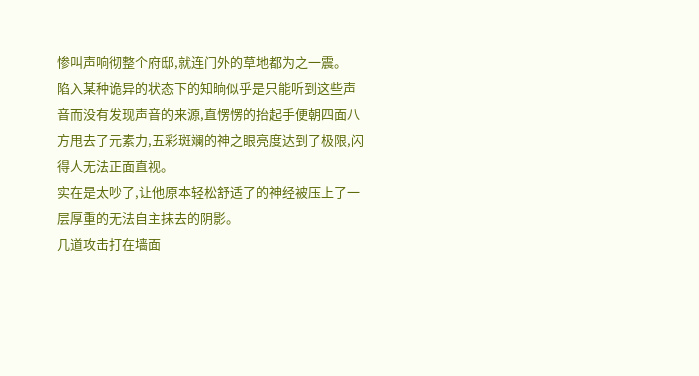惨叫声响彻整个府邸,就连门外的草地都为之一震。
陷入某种诡异的状态下的知晌似乎是只能听到这些声音而没有发现声音的来源,直愣愣的抬起手便朝四面八方甩去了元素力,五彩斑斓的神之眼亮度达到了极限,闪得人无法正面直视。
实在是太吵了,让他原本轻松舒适了的神经被压上了一层厚重的无法自主抹去的阴影。
几道攻击打在墙面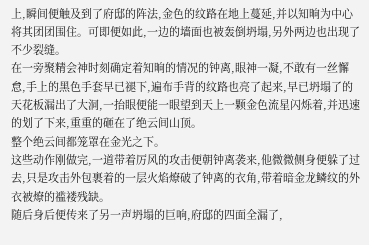上,瞬间便触及到了府邸的阵法,金色的纹路在地上蔓延,并以知晌为中心将其团团围住。可即便如此,一边的墙面也被轰倒坍塌,另外两边也出现了不少裂缝。
在一旁聚精会神时刻确定着知晌的情况的钟离,眼神一凝,不敢有一丝懈怠,手上的黑色手套早已褪下,遍布手背的纹路也亮了起来,早已坍塌了的天花板漏出了大洞,一抬眼便能一眼望到天上一颗金色流星闪烁着,并迅速的划了下来,重重的砸在了绝云间山顶。
整个绝云间都笼罩在金光之下。
这些动作刚做完,一道带着厉风的攻击便朝钟离袭来,他微微侧身便躲了过去,只是攻击外包裹着的一层火焰燎破了钟离的衣角,带着暗金龙鳞纹的外衣被燎的褴褛残缺。
随后身后便传来了另一声坍塌的巨响,府邸的四面全漏了,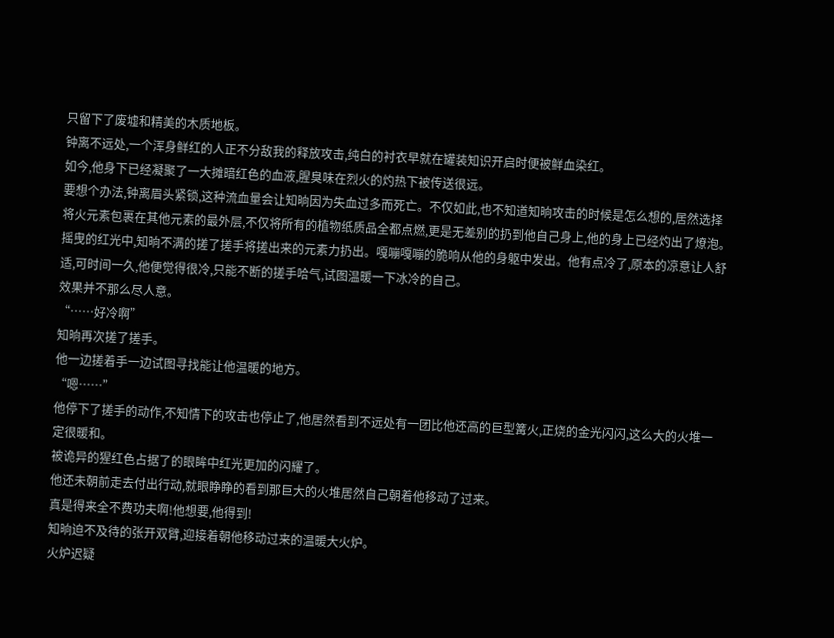只留下了废墟和精美的木质地板。
钟离不远处,一个浑身鲜红的人正不分敌我的释放攻击,纯白的衬衣早就在罐装知识开启时便被鲜血染红。
如今,他身下已经凝聚了一大摊暗红色的血液,腥臭味在烈火的灼热下被传送很远。
要想个办法,钟离眉头紧锁,这种流血量会让知晌因为失血过多而死亡。不仅如此,也不知道知晌攻击的时候是怎么想的,居然选择将火元素包裹在其他元素的最外层,不仅将所有的植物纸质品全都点燃,更是无差别的扔到他自己身上,他的身上已经灼出了燎泡。
摇曳的红光中,知晌不满的搓了搓手将搓出来的元素力扔出。嘎嘣嘎嘣的脆响从他的身躯中发出。他有点冷了,原本的凉意让人舒适,可时间一久,他便觉得很冷,只能不断的搓手哈气,试图温暖一下冰冷的自己。
效果并不那么尽人意。
“……好冷啊”
知晌再次搓了搓手。
他一边搓着手一边试图寻找能让他温暖的地方。
“嗯……”
他停下了搓手的动作,不知情下的攻击也停止了,他居然看到不远处有一团比他还高的巨型篝火,正烧的金光闪闪,这么大的火堆一定很暖和。
被诡异的猩红色占据了的眼眸中红光更加的闪耀了。
他还未朝前走去付出行动,就眼睁睁的看到那巨大的火堆居然自己朝着他移动了过来。
真是得来全不费功夫啊!他想要,他得到!
知晌迫不及待的张开双臂,迎接着朝他移动过来的温暖大火炉。
火炉迟疑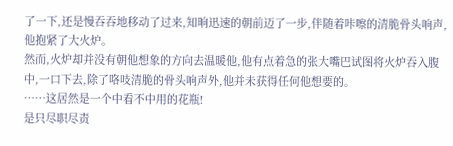了一下,还是慢吞吞地移动了过来,知晌迅速的朝前迈了一步,伴随着咔嚓的清脆骨头响声,他抱紧了大火炉。
然而,火炉却并没有朝他想象的方向去温暖他,他有点着急的张大嘴巴试图将火炉吞入腹中,一口下去,除了咯吱清脆的骨头响声外,他并未获得任何他想要的。
……这居然是一个中看不中用的花瓶!
是只尽职尽责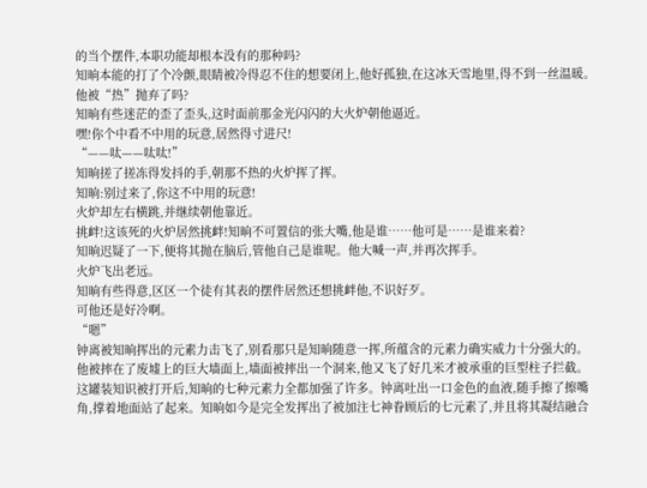的当个摆件,本职功能却根本没有的那种吗?
知晌本能的打了个冷颤,眼睛被冷得忍不住的想要闭上,他好孤独,在这冰天雪地里,得不到一丝温暖。
他被“热”抛弃了吗?
知晌有些迷茫的歪了歪头,这时面前那金光闪闪的大火炉朝他逼近。
嘿!你个中看不中用的玩意,居然得寸进尺!
“——呔——呔呔!”
知晌搓了搓冻得发抖的手,朝那不热的火炉挥了挥。
知晌:别过来了,你这不中用的玩意!
火炉却左右横跳,并继续朝他靠近。
挑衅!这该死的火炉居然挑衅!知晌不可置信的张大嘴,他是谁……他可是……是谁来着?
知晌迟疑了一下,便将其抛在脑后,管他自己是谁呢。他大喊一声,并再次挥手。
火炉飞出老远。
知晌有些得意,区区一个徒有其表的摆件居然还想挑衅他,不识好歹。
可他还是好冷啊。
“嗯”
钟离被知晌挥出的元素力击飞了,别看那只是知晌随意一挥,所蕴含的元素力确实威力十分强大的。他被摔在了废墟上的巨大墙面上,墙面被摔出一个洞来,他又飞了好几米才被承重的巨型柱子拦截。
这罐装知识被打开后,知晌的七种元素力全都加强了许多。钟离吐出一口金色的血液,随手擦了擦嘴角,撑着地面站了起来。知晌如今是完全发挥出了被加注七神眷顾后的七元素了,并且将其凝结融合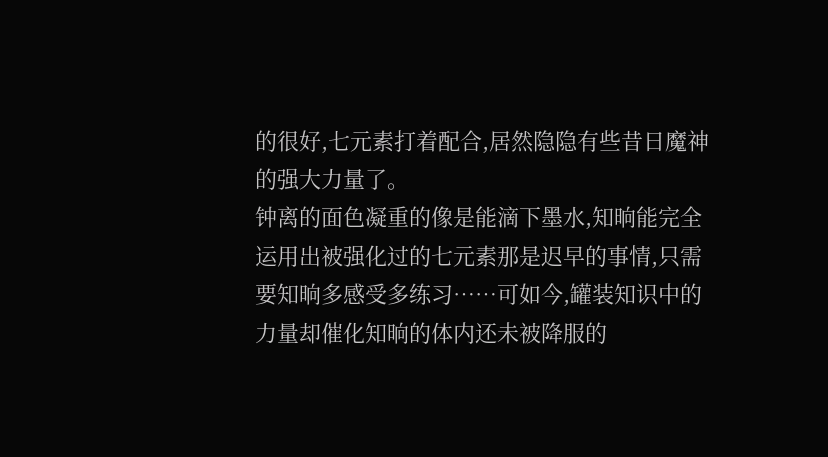的很好,七元素打着配合,居然隐隐有些昔日魔神的强大力量了。
钟离的面色凝重的像是能滴下墨水,知晌能完全运用出被强化过的七元素那是迟早的事情,只需要知晌多感受多练习……可如今,罐装知识中的力量却催化知晌的体内还未被降服的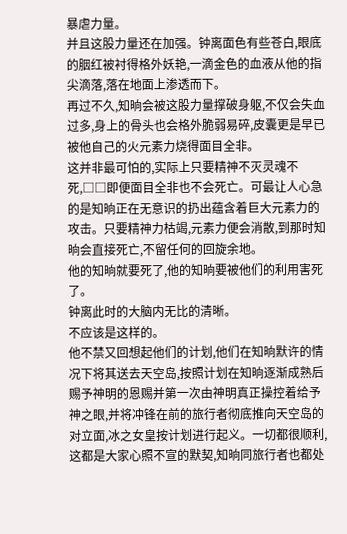暴虐力量。
并且这股力量还在加强。钟离面色有些苍白,眼底的胭红被衬得格外妖艳,一滴金色的血液从他的指尖滴落,落在地面上渗透而下。
再过不久,知晌会被这股力量撑破身躯,不仅会失血过多,身上的骨头也会格外脆弱易碎,皮囊更是早已被他自己的火元素力烧得面目全非。
这并非最可怕的,实际上只要精神不灭灵魂不死,□□即便面目全非也不会死亡。可最让人心急的是知晌正在无意识的扔出蕴含着巨大元素力的攻击。只要精神力枯竭,元素力便会消散,到那时知晌会直接死亡,不留任何的回旋余地。
他的知晌就要死了,他的知晌要被他们的利用害死了。
钟离此时的大脑内无比的清晰。
不应该是这样的。
他不禁又回想起他们的计划,他们在知晌默许的情况下将其送去天空岛,按照计划在知晌逐渐成熟后赐予神明的恩赐并第一次由神明真正操控着给予神之眼,并将冲锋在前的旅行者彻底推向天空岛的对立面,冰之女皇按计划进行起义。一切都很顺利,这都是大家心照不宣的默契,知晌同旅行者也都处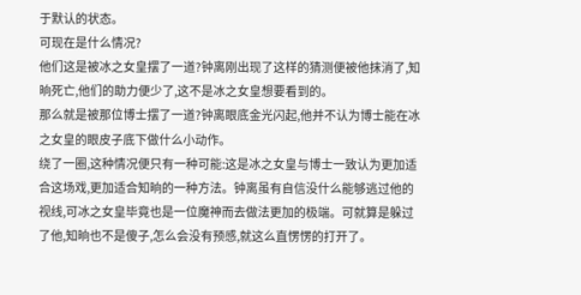于默认的状态。
可现在是什么情况?
他们这是被冰之女皇摆了一道?钟离刚出现了这样的猜测便被他抹消了,知晌死亡,他们的助力便少了,这不是冰之女皇想要看到的。
那么就是被那位博士摆了一道?钟离眼底金光闪起,他并不认为博士能在冰之女皇的眼皮子底下做什么小动作。
绕了一圈,这种情况便只有一种可能:这是冰之女皇与博士一致认为更加适合这场戏,更加适合知晌的一种方法。钟离虽有自信没什么能够逃过他的视线,可冰之女皇毕竟也是一位魔神而去做法更加的极端。可就算是躲过了他,知晌也不是傻子,怎么会没有预感,就这么直愣愣的打开了。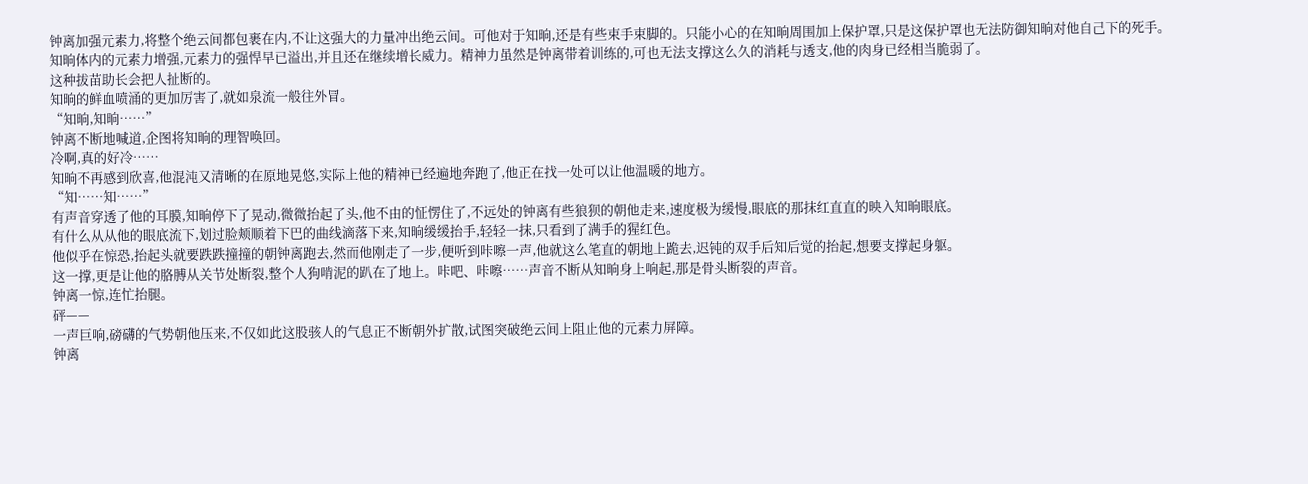钟离加强元素力,将整个绝云间都包裹在内,不让这强大的力量冲出绝云间。可他对于知晌,还是有些束手束脚的。只能小心的在知晌周围加上保护罩,只是这保护罩也无法防御知晌对他自己下的死手。
知晌体内的元素力增强,元素力的强悍早已溢出,并且还在继续增长威力。精神力虽然是钟离带着训练的,可也无法支撑这么久的消耗与透支,他的肉身已经相当脆弱了。
这种拔苗助长会把人扯断的。
知晌的鲜血喷涌的更加厉害了,就如泉流一般往外冒。
“知晌,知晌……”
钟离不断地喊道,企图将知晌的理智唤回。
冷啊,真的好冷……
知晌不再感到欣喜,他混沌又清晰的在原地晃悠,实际上他的精神已经遍地奔跑了,他正在找一处可以让他温暖的地方。
“知……知……”
有声音穿透了他的耳膜,知晌停下了晃动,微微抬起了头,他不由的怔愣住了,不远处的钟离有些狼狈的朝他走来,速度极为缓慢,眼底的那抹红直直的映入知晌眼底。
有什么从从他的眼底流下,划过脸颊顺着下巴的曲线滴落下来,知晌缓缓抬手,轻轻一抹,只看到了满手的猩红色。
他似乎在惊恐,抬起头就要跌跌撞撞的朝钟离跑去,然而他刚走了一步,便听到咔嚓一声,他就这么笔直的朝地上跪去,迟钝的双手后知后觉的抬起,想要支撑起身躯。
这一撑,更是让他的胳膊从关节处断裂,整个人狗啃泥的趴在了地上。咔吧、咔嚓……声音不断从知晌身上响起,那是骨头断裂的声音。
钟离一惊,连忙抬腿。
砰——
一声巨响,磅礴的气势朝他压来,不仅如此这股骇人的气息正不断朝外扩散,试图突破绝云间上阻止他的元素力屏障。
钟离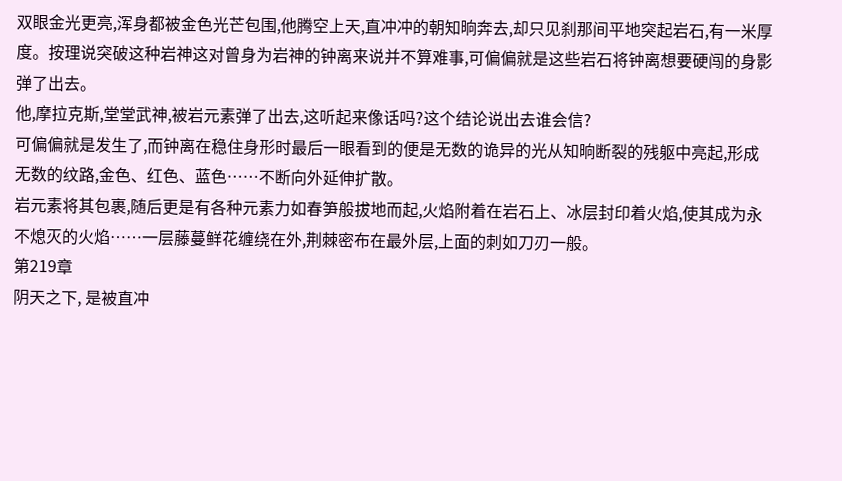双眼金光更亮,浑身都被金色光芒包围,他腾空上天,直冲冲的朝知晌奔去,却只见刹那间平地突起岩石,有一米厚度。按理说突破这种岩神这对曾身为岩神的钟离来说并不算难事,可偏偏就是这些岩石将钟离想要硬闯的身影弹了出去。
他,摩拉克斯,堂堂武神,被岩元素弹了出去,这听起来像话吗?这个结论说出去谁会信?
可偏偏就是发生了,而钟离在稳住身形时最后一眼看到的便是无数的诡异的光从知晌断裂的残躯中亮起,形成无数的纹路,金色、红色、蓝色……不断向外延伸扩散。
岩元素将其包裹,随后更是有各种元素力如春笋般拔地而起,火焰附着在岩石上、冰层封印着火焰,使其成为永不熄灭的火焰……一层藤蔓鲜花缠绕在外,荆棘密布在最外层,上面的刺如刀刃一般。
第219章
阴天之下, 是被直冲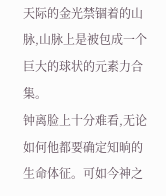天际的金光禁锢着的山脉,山脉上是被包成一个巨大的球状的元素力合集。
钟离脸上十分难看,无论如何他都要确定知晌的生命体征。可如今神之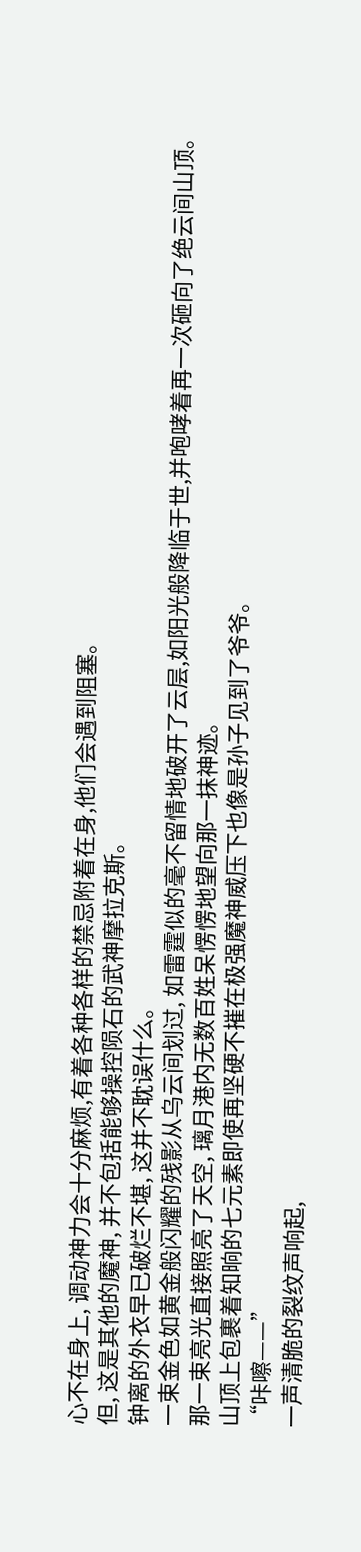心不在身上, 调动神力会十分麻烦,有着各种各样的禁忌附着在身,他们会遇到阻塞。
但, 这是其他的魔神, 并不包括能够操控陨石的武神摩拉克斯。
钟离的外衣早已破烂不堪, 这并不耽误什么。
一束金色如黄金般闪耀的残影从乌云间划过, 如雷霆似的毫不留情地破开了云层,如阳光般降临于世,并咆哮着再一次砸向了绝云间山顶。
那一束亮光直接照亮了天空, 璃月港内无数百姓呆愣愣地望向那一抹神迹。
山顶上包裹着知晌的七元素即使再坚硬不摧在极强魔神威压下也像是孙子见到了爷爷。
“咔嚓——”
一声清脆的裂纹声响起,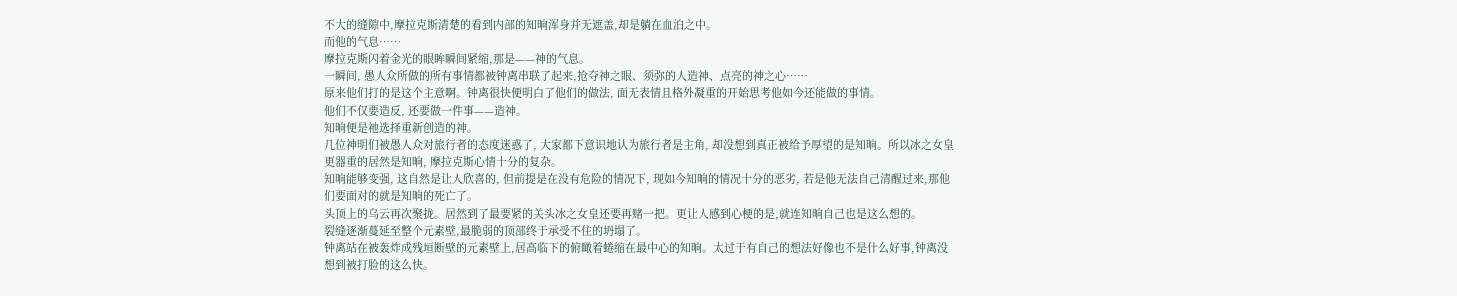不大的缝隙中,摩拉克斯清楚的看到内部的知晌浑身并无遮盖,却是躺在血泊之中。
而他的气息……
摩拉克斯闪着金光的眼眸瞬间紧缩,那是——神的气息。
一瞬间, 愚人众所做的所有事情都被钟离串联了起来,抢夺神之眼、须弥的人造神、点亮的神之心……
原来他们打的是这个主意啊。钟离很快便明白了他们的做法, 面无表情且格外凝重的开始思考他如今还能做的事情。
他们不仅要造反, 还要做一件事——造神。
知晌便是祂选择重新创造的神。
几位神明们被愚人众对旅行者的态度迷惑了, 大家都下意识地认为旅行者是主角, 却没想到真正被给予厚望的是知晌。所以冰之女皇更器重的居然是知晌, 摩拉克斯心情十分的复杂。
知晌能够变强, 这自然是让人欣喜的, 但前提是在没有危险的情况下, 现如今知晌的情况十分的恶劣, 若是他无法自己清醒过来,那他们要面对的就是知晌的死亡了。
头顶上的乌云再次聚拢。居然到了最要紧的关头冰之女皇还要再赌一把。更让人感到心梗的是,就连知晌自己也是这么想的。
裂缝逐渐蔓延至整个元素壁,最脆弱的顶部终于承受不住的坍塌了。
钟离站在被轰炸成残垣断壁的元素壁上,居高临下的俯瞰着蜷缩在最中心的知晌。太过于有自己的想法好像也不是什么好事,钟离没想到被打脸的这么快。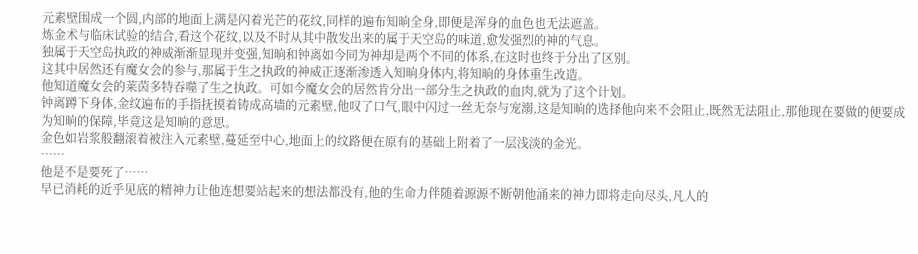元素壁围成一个圆,内部的地面上满是闪着光芒的花纹,同样的遍布知晌全身,即便是浑身的血色也无法遮盖。
炼金术与临床试验的结合,看这个花纹,以及不时从其中散发出来的属于天空岛的味道,愈发强烈的神的气息。
独属于天空岛执政的神威渐渐显现并变强,知晌和钟离如今同为神却是两个不同的体系,在这时也终于分出了区别。
这其中居然还有魔女会的参与,那属于生之执政的神威正逐渐渗透入知晌身体内,将知晌的身体重生改造。
他知道魔女会的莱茵多特吞噬了生之执政。可如今魔女会的居然肯分出一部分生之执政的血肉,就为了这个计划。
钟离蹲下身体,金纹遍布的手指抚摸着铸成高墙的元素壁,他叹了口气,眼中闪过一丝无奈与宠溺,这是知晌的选择他向来不会阻止,既然无法阻止,那他现在要做的便要成为知晌的保障,毕竟这是知晌的意思。
金色如岩浆般翻滚着被注入元素壁,蔓延至中心,地面上的纹路便在原有的基础上附着了一层浅淡的金光。
……
他是不是要死了……
早已消耗的近乎见底的精神力让他连想要站起来的想法都没有,他的生命力伴随着源源不断朝他涌来的神力即将走向尽头,凡人的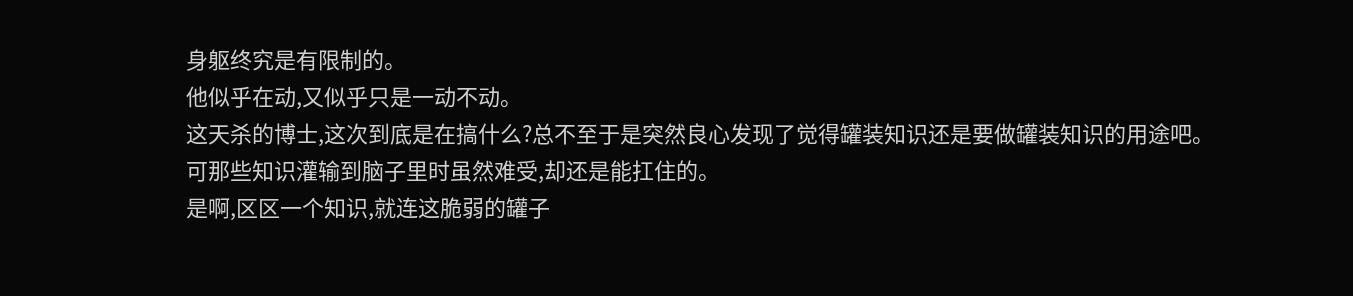身躯终究是有限制的。
他似乎在动,又似乎只是一动不动。
这天杀的博士,这次到底是在搞什么?总不至于是突然良心发现了觉得罐装知识还是要做罐装知识的用途吧。
可那些知识灌输到脑子里时虽然难受,却还是能扛住的。
是啊,区区一个知识,就连这脆弱的罐子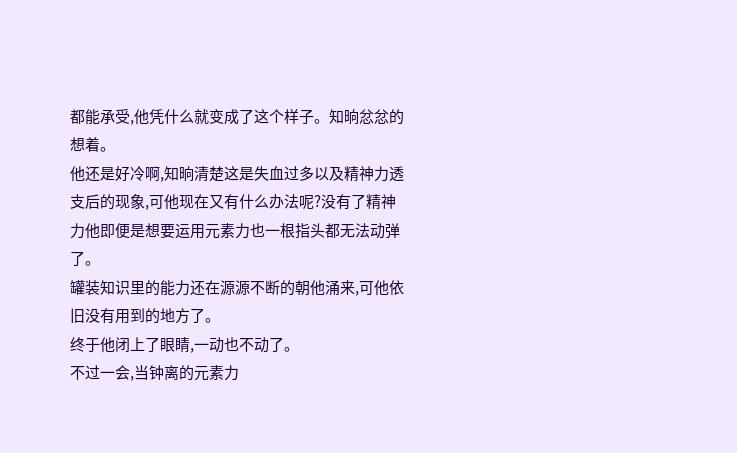都能承受,他凭什么就变成了这个样子。知晌忿忿的想着。
他还是好冷啊,知晌清楚这是失血过多以及精神力透支后的现象,可他现在又有什么办法呢?没有了精神力他即便是想要运用元素力也一根指头都无法动弹了。
罐装知识里的能力还在源源不断的朝他涌来,可他依旧没有用到的地方了。
终于他闭上了眼睛,一动也不动了。
不过一会,当钟离的元素力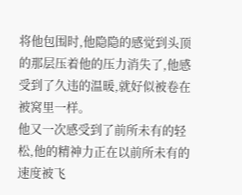将他包围时,他隐隐的感觉到头顶的那层压着他的压力消失了,他感受到了久违的温暖,就好似被卷在被窝里一样。
他又一次感受到了前所未有的轻松,他的精神力正在以前所未有的速度被飞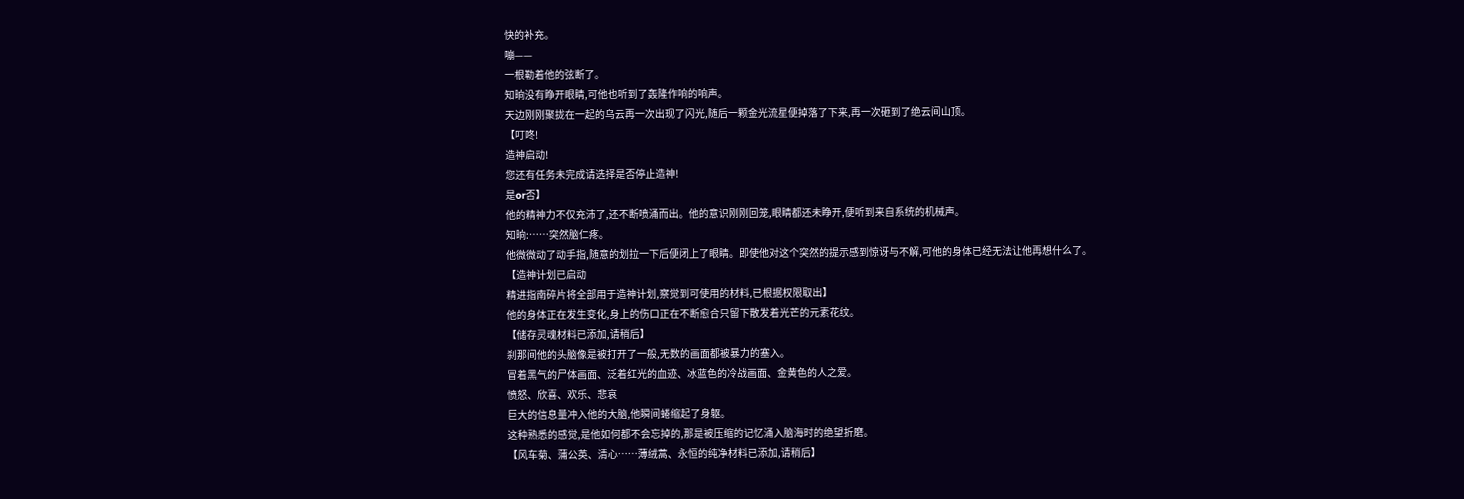快的补充。
嘣——
一根勒着他的弦断了。
知晌没有睁开眼睛,可他也听到了轰隆作响的响声。
天边刚刚聚拢在一起的乌云再一次出现了闪光,随后一颗金光流星便掉落了下来,再一次砸到了绝云间山顶。
【叮咚!
造神启动!
您还有任务未完成请选择是否停止造神!
是or否】
他的精神力不仅充沛了,还不断喷涌而出。他的意识刚刚回笼,眼睛都还未睁开,便听到来自系统的机械声。
知晌:……突然脑仁疼。
他微微动了动手指,随意的划拉一下后便闭上了眼睛。即使他对这个突然的提示感到惊讶与不解,可他的身体已经无法让他再想什么了。
【造神计划已启动
精进指南碎片将全部用于造神计划,察觉到可使用的材料,已根据权限取出】
他的身体正在发生变化,身上的伤口正在不断愈合只留下散发着光芒的元素花纹。
【储存灵魂材料已添加,请稍后】
刹那间他的头脑像是被打开了一般,无数的画面都被暴力的塞入。
冒着黑气的尸体画面、泛着红光的血迹、冰蓝色的冷战画面、金黄色的人之爱。
愤怒、欣喜、欢乐、悲哀
巨大的信息量冲入他的大脑,他瞬间蜷缩起了身躯。
这种熟悉的感觉,是他如何都不会忘掉的,那是被压缩的记忆涌入脑海时的绝望折磨。
【风车菊、蒲公英、清心……薄绒蒿、永恒的纯净材料已添加,请稍后】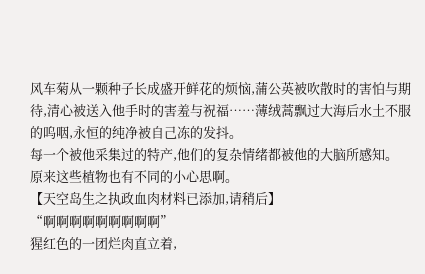风车菊从一颗种子长成盛开鲜花的烦恼,蒲公英被吹散时的害怕与期待,清心被送入他手时的害羞与祝福……薄绒蒿飘过大海后水土不服的呜咽,永恒的纯净被自己冻的发抖。
每一个被他采集过的特产,他们的复杂情绪都被他的大脑所感知。
原来这些植物也有不同的小心思啊。
【天空岛生之执政血肉材料已添加,请稍后】
“啊啊啊啊啊啊啊啊啊”
猩红色的一团烂肉直立着,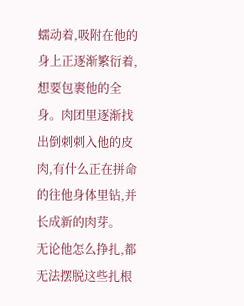蠕动着,吸附在他的身上正逐渐繁衍着,想要包裹他的全身。肉团里逐渐找出倒刺刺入他的皮肉,有什么正在拼命的往他身体里钻,并长成新的肉芽。
无论他怎么挣扎,都无法摆脱这些扎根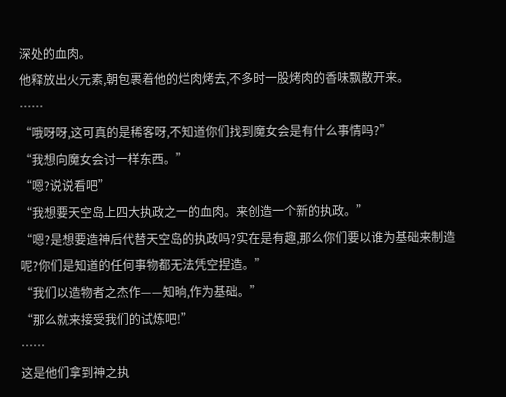深处的血肉。
他释放出火元素,朝包裹着他的烂肉烤去,不多时一股烤肉的香味飘散开来。
……
“哦呀呀,这可真的是稀客呀,不知道你们找到魔女会是有什么事情吗?”
“我想向魔女会讨一样东西。”
“嗯?说说看吧”
“我想要天空岛上四大执政之一的血肉。来创造一个新的执政。”
“嗯?是想要造神后代替天空岛的执政吗?实在是有趣,那么你们要以谁为基础来制造呢?你们是知道的任何事物都无法凭空捏造。”
“我们以造物者之杰作——知晌,作为基础。”
“那么就来接受我们的试炼吧!”
……
这是他们拿到神之执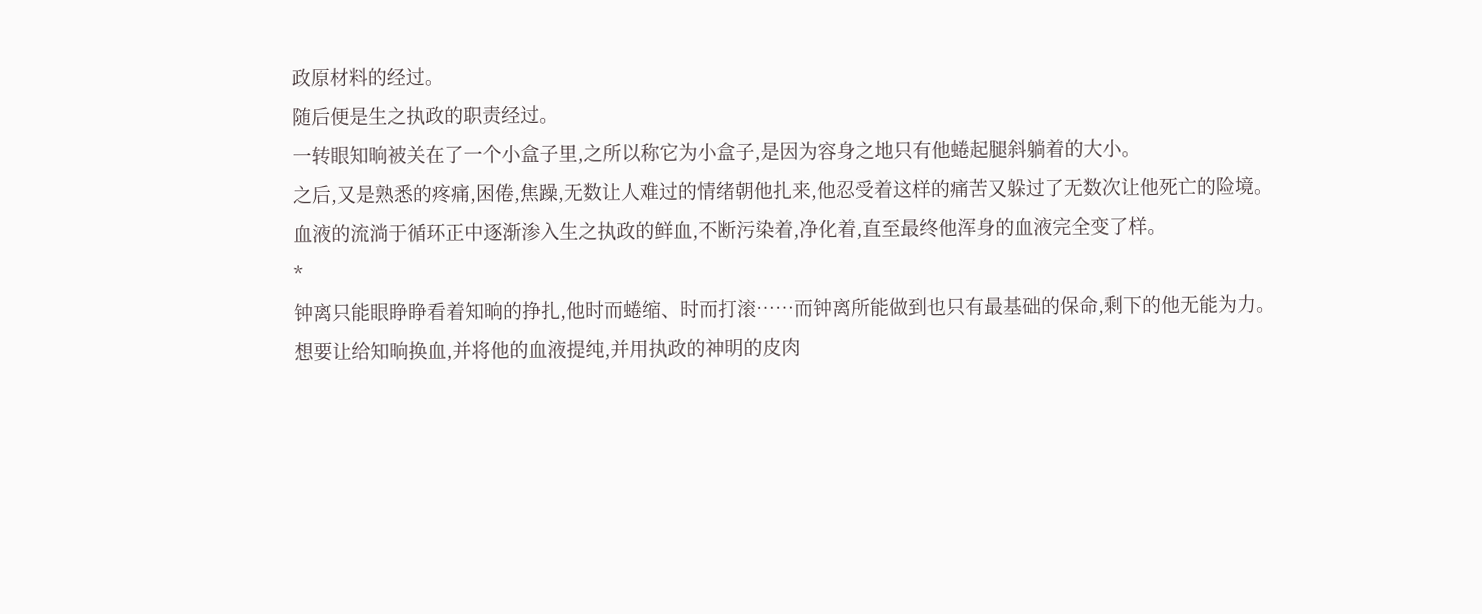政原材料的经过。
随后便是生之执政的职责经过。
一转眼知晌被关在了一个小盒子里,之所以称它为小盒子,是因为容身之地只有他蜷起腿斜躺着的大小。
之后,又是熟悉的疼痛,困倦,焦躁,无数让人难过的情绪朝他扎来,他忍受着这样的痛苦又躲过了无数次让他死亡的险境。
血液的流淌于循环正中逐渐渗入生之执政的鲜血,不断污染着,净化着,直至最终他浑身的血液完全变了样。
*
钟离只能眼睁睁看着知晌的挣扎,他时而蜷缩、时而打滚……而钟离所能做到也只有最基础的保命,剩下的他无能为力。
想要让给知晌换血,并将他的血液提纯,并用执政的神明的皮肉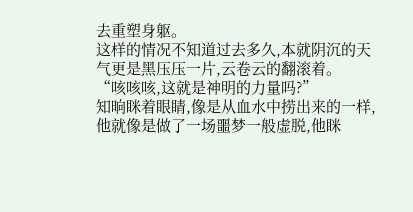去重塑身躯。
这样的情况不知道过去多久,本就阴沉的天气更是黑压压一片,云卷云的翻滚着。
“咳咳咳,这就是神明的力量吗?”
知晌眯着眼睛,像是从血水中捞出来的一样,他就像是做了一场噩梦一般虚脱,他眯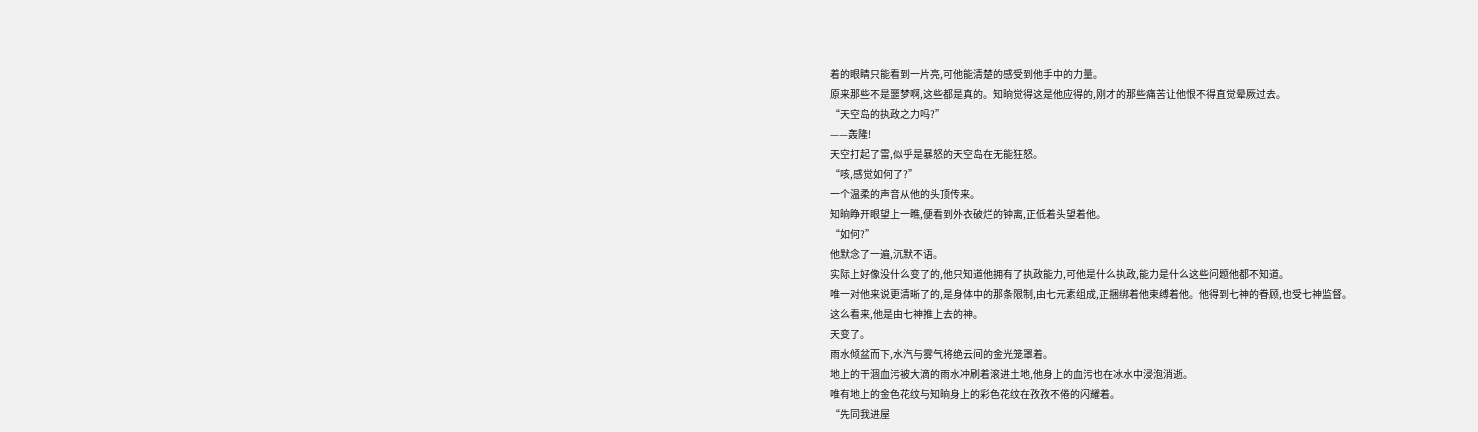着的眼睛只能看到一片亮,可他能清楚的感受到他手中的力量。
原来那些不是噩梦啊,这些都是真的。知晌觉得这是他应得的,刚才的那些痛苦让他恨不得直觉晕厥过去。
“天空岛的执政之力吗?”
——轰隆!
天空打起了雷,似乎是暴怒的天空岛在无能狂怒。
“咳,感觉如何了?”
一个温柔的声音从他的头顶传来。
知晌睁开眼望上一瞧,便看到外衣破烂的钟离,正低着头望着他。
“如何?”
他默念了一遍,沉默不语。
实际上好像没什么变了的,他只知道他拥有了执政能力,可他是什么执政,能力是什么这些问题他都不知道。
唯一对他来说更清晰了的,是身体中的那条限制,由七元素组成,正捆绑着他束缚着他。他得到七神的眷顾,也受七神监督。
这么看来,他是由七神推上去的神。
天变了。
雨水倾盆而下,水汽与雾气将绝云间的金光笼罩着。
地上的干涸血污被大滴的雨水冲刷着滚进土地,他身上的血污也在冰水中浸泡消逝。
唯有地上的金色花纹与知晌身上的彩色花纹在孜孜不倦的闪耀着。
“先同我进屋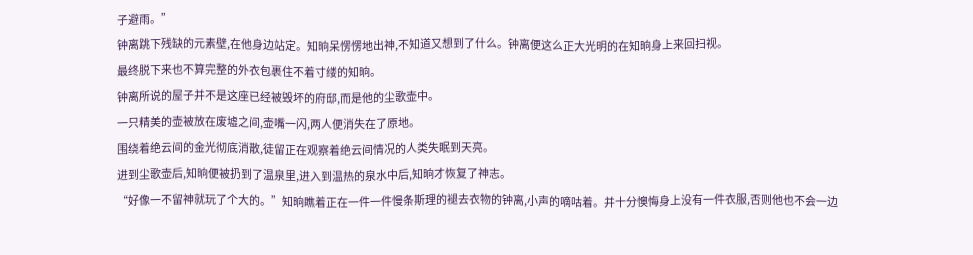子避雨。”
钟离跳下残缺的元素壁,在他身边站定。知晌呆愣愣地出神,不知道又想到了什么。钟离便这么正大光明的在知晌身上来回扫视。
最终脱下来也不算完整的外衣包裹住不着寸缕的知晌。
钟离所说的屋子并不是这座已经被毁坏的府邸,而是他的尘歌壶中。
一只精美的壶被放在废墟之间,壶嘴一闪,两人便消失在了原地。
围绕着绝云间的金光彻底消散,徒留正在观察着绝云间情况的人类失眠到天亮。
进到尘歌壶后,知晌便被扔到了温泉里,进入到温热的泉水中后,知晌才恢复了神志。
“好像一不留神就玩了个大的。”知晌瞧着正在一件一件慢条斯理的褪去衣物的钟离,小声的嘀咕着。并十分懊悔身上没有一件衣服,否则他也不会一边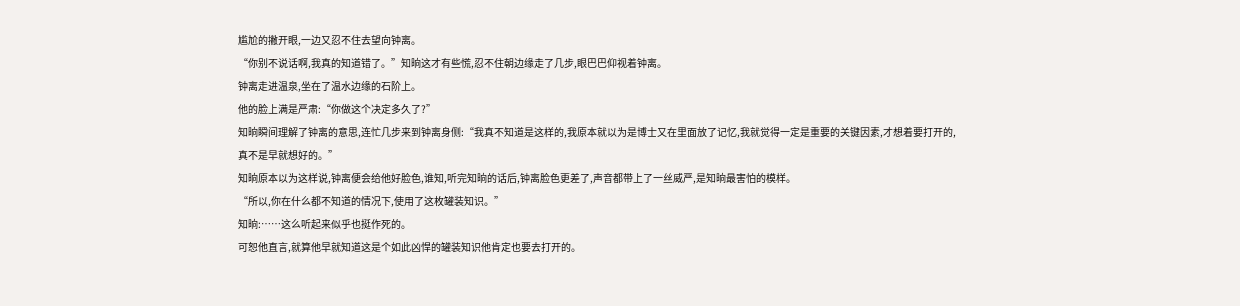尴尬的撇开眼,一边又忍不住去望向钟离。
“你别不说话啊,我真的知道错了。”知晌这才有些慌,忍不住朝边缘走了几步,眼巴巴仰视着钟离。
钟离走进温泉,坐在了温水边缘的石阶上。
他的脸上满是严肃:“你做这个决定多久了?”
知晌瞬间理解了钟离的意思,连忙几步来到钟离身侧:“我真不知道是这样的,我原本就以为是博士又在里面放了记忆,我就觉得一定是重要的关键因素,才想着要打开的,真不是早就想好的。”
知晌原本以为这样说,钟离便会给他好脸色,谁知,听完知晌的话后,钟离脸色更差了,声音都带上了一丝威严,是知晌最害怕的模样。
“所以,你在什么都不知道的情况下,使用了这枚罐装知识。”
知晌:……这么听起来似乎也挺作死的。
可恕他直言,就算他早就知道这是个如此凶悍的罐装知识他肯定也要去打开的。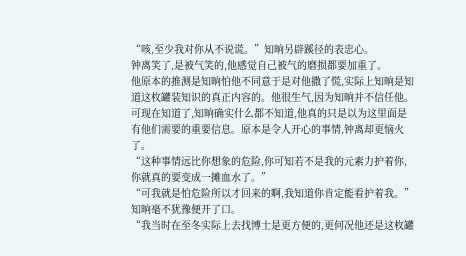“咳,至少我对你从不说谎。”知晌另辟蹊径的表忠心。
钟离笑了,是被气笑的,他感觉自己被气的磨损都要加重了。
他原本的推测是知晌怕他不同意于是对他撒了慌,实际上知晌是知道这枚罐装知识的真正内容的。他很生气,因为知晌并不信任他。
可现在知道了,知晌确实什么都不知道,他真的只是以为这里面是有他们需要的重要信息。原本是令人开心的事情,钟离却更恼火了。
“这种事情远比你想象的危险,你可知若不是我的元素力护着你,你就真的要变成一摊血水了。”
“可我就是怕危险所以才回来的啊,我知道你肯定能看护着我。”知晌毫不犹豫便开了口。
“我当时在至冬实际上去找博士是更方便的,更何况他还是这枚罐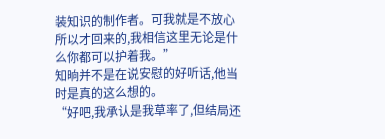装知识的制作者。可我就是不放心所以才回来的,我相信这里无论是什么你都可以护着我。”
知晌并不是在说安慰的好听话,他当时是真的这么想的。
“好吧,我承认是我草率了,但结局还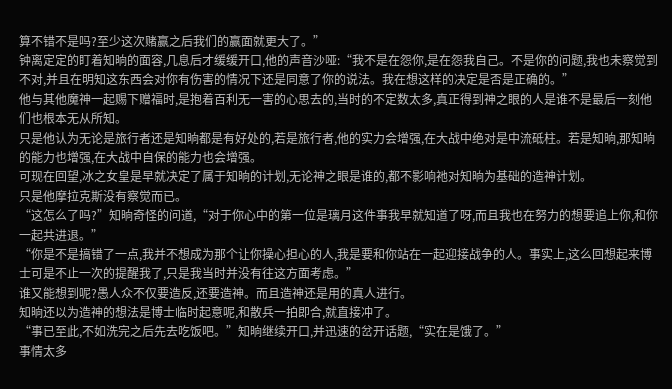算不错不是吗?至少这次赌赢之后我们的赢面就更大了。”
钟离定定的盯着知晌的面容,几息后才缓缓开口,他的声音沙哑:“我不是在怨你,是在怨我自己。不是你的问题,我也未察觉到不对,并且在明知这东西会对你有伤害的情况下还是同意了你的说法。我在想这样的决定是否是正确的。”
他与其他魔神一起赐下赠福时,是抱着百利无一害的心思去的,当时的不定数太多,真正得到神之眼的人是谁不是最后一刻他们也根本无从所知。
只是他认为无论是旅行者还是知晌都是有好处的,若是旅行者,他的实力会增强,在大战中绝对是中流砥柱。若是知晌,那知晌的能力也增强,在大战中自保的能力也会增强。
可现在回望,冰之女皇是早就决定了属于知晌的计划,无论神之眼是谁的,都不影响祂对知晌为基础的造神计划。
只是他摩拉克斯没有察觉而已。
“这怎么了吗?”知晌奇怪的问道,“对于你心中的第一位是璃月这件事我早就知道了呀,而且我也在努力的想要追上你,和你一起共进退。”
“你是不是搞错了一点,我并不想成为那个让你操心担心的人,我是要和你站在一起迎接战争的人。事实上,这么回想起来博士可是不止一次的提醒我了,只是我当时并没有往这方面考虑。”
谁又能想到呢?愚人众不仅要造反,还要造神。而且造神还是用的真人进行。
知晌还以为造神的想法是博士临时起意呢,和散兵一拍即合,就直接冲了。
“事已至此,不如洗完之后先去吃饭吧。”知晌继续开口,并迅速的岔开话题,“实在是饿了。”
事情太多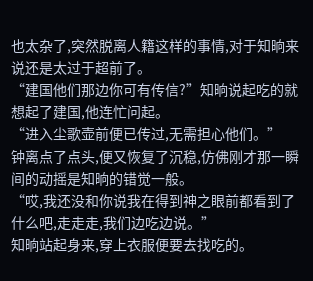也太杂了,突然脱离人籍这样的事情,对于知晌来说还是太过于超前了。
“建国他们那边你可有传信?”知晌说起吃的就想起了建国,他连忙问起。
“进入尘歌壶前便已传过,无需担心他们。”
钟离点了点头,便又恢复了沉稳,仿佛刚才那一瞬间的动摇是知晌的错觉一般。
“哎,我还没和你说我在得到神之眼前都看到了什么吧,走走走,我们边吃边说。”
知晌站起身来,穿上衣服便要去找吃的。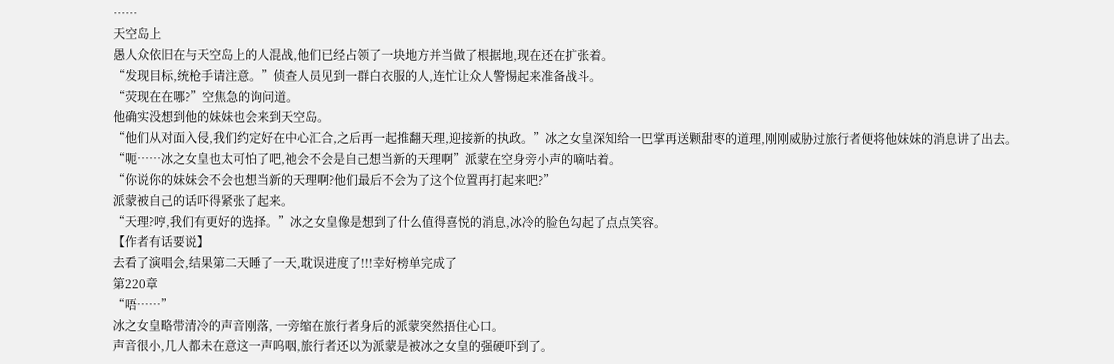……
天空岛上
愚人众依旧在与天空岛上的人混战,他们已经占领了一块地方并当做了根据地,现在还在扩张着。
“发现目标,统枪手请注意。”侦查人员见到一群白衣服的人,连忙让众人警惕起来准备战斗。
“荧现在在哪?”空焦急的询问道。
他确实没想到他的妹妹也会来到天空岛。
“他们从对面入侵,我们约定好在中心汇合,之后再一起推翻天理,迎接新的执政。”冰之女皇深知给一巴掌再送颗甜枣的道理,刚刚威胁过旅行者便将他妹妹的消息讲了出去。
“呃……冰之女皇也太可怕了吧,祂会不会是自己想当新的天理啊”派蒙在空身旁小声的嘀咕着。
“你说你的妹妹会不会也想当新的天理啊?他们最后不会为了这个位置再打起来吧?”
派蒙被自己的话吓得紧张了起来。
“天理?哼,我们有更好的选择。”冰之女皇像是想到了什么值得喜悦的消息,冰冷的脸色勾起了点点笑容。
【作者有话要说】
去看了演唱会,结果第二天睡了一天,耽误进度了!!!幸好榜单完成了
第220章
“唔……”
冰之女皇略带清冷的声音刚落, 一旁缩在旅行者身后的派蒙突然捂住心口。
声音很小,几人都未在意这一声呜咽,旅行者还以为派蒙是被冰之女皇的强硬吓到了。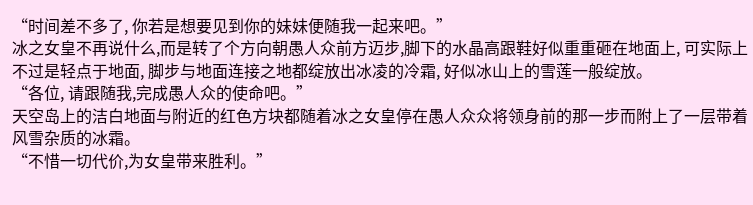“时间差不多了, 你若是想要见到你的妹妹便随我一起来吧。”
冰之女皇不再说什么,而是转了个方向朝愚人众前方迈步,脚下的水晶高跟鞋好似重重砸在地面上, 可实际上不过是轻点于地面, 脚步与地面连接之地都绽放出冰凌的冷霜, 好似冰山上的雪莲一般绽放。
“各位, 请跟随我,完成愚人众的使命吧。”
天空岛上的洁白地面与附近的红色方块都随着冰之女皇停在愚人众众将领身前的那一步而附上了一层带着风雪杂质的冰霜。
“不惜一切代价,为女皇带来胜利。”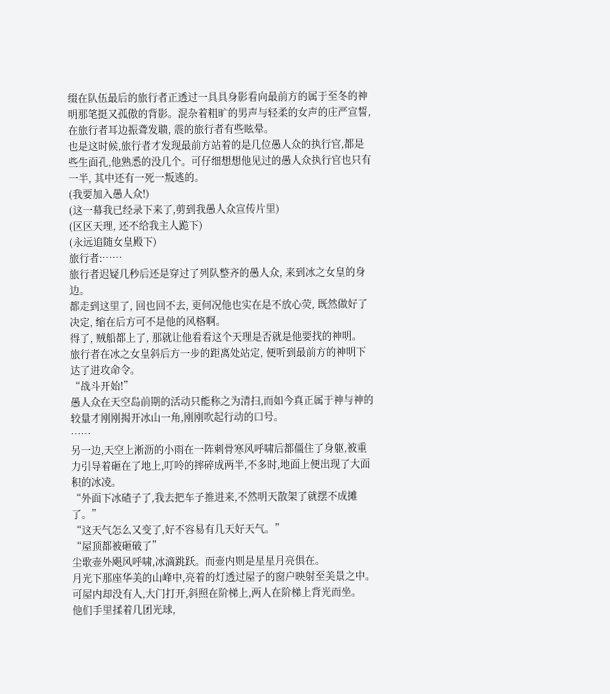缀在队伍最后的旅行者正透过一具具身影看向最前方的属于至冬的神明那笔挺又孤傲的背影。混杂着粗旷的男声与轻柔的女声的庄严宣誓, 在旅行者耳边振聋发聩, 震的旅行者有些眩晕。
也是这时候,旅行者才发现最前方站着的是几位愚人众的执行官,都是些生面孔,他熟悉的没几个。可仔细想想他见过的愚人众执行官也只有一半, 其中还有一死一叛逃的。
(我要加入愚人众!)
(这一幕我已经录下来了,剪到我愚人众宣传片里)
(区区天理, 还不给我主人跪下)
(永远追随女皇殿下)
旅行者:……
旅行者迟疑几秒后还是穿过了列队整齐的愚人众, 来到冰之女皇的身边。
都走到这里了, 回也回不去, 更何况他也实在是不放心荧, 既然做好了决定, 缩在后方可不是他的风格啊。
得了, 贼船都上了, 那就让他看看这个天理是否就是他要找的神明。
旅行者在冰之女皇斜后方一步的距离处站定, 便听到最前方的神明下达了进攻命令。
“战斗开始!”
愚人众在天空岛前期的活动只能称之为清扫,而如今真正属于神与神的较量才刚刚揭开冰山一角,刚刚吹起行动的口号。
……
另一边,天空上淅沥的小雨在一阵刺骨寒风呼啸后都僵住了身躯,被重力引导着砸在了地上,叮呤的摔碎成两半,不多时,地面上便出现了大面积的冰凌。
“外面下冰碴子了,我去把车子推进来,不然明天散架了就摆不成摊了。”
“这天气怎么又变了,好不容易有几天好天气。”
“屋顶都被砸破了”
尘歌壶外飓风呼啸,冰滴跳跃。而壶内则是星星月亮俱在。
月光下那座华美的山峰中,亮着的灯透过屋子的窗户映射至美景之中。
可屋内却没有人,大门打开,斜照在阶梯上,两人在阶梯上背光而坐。
他们手里揉着几团光球,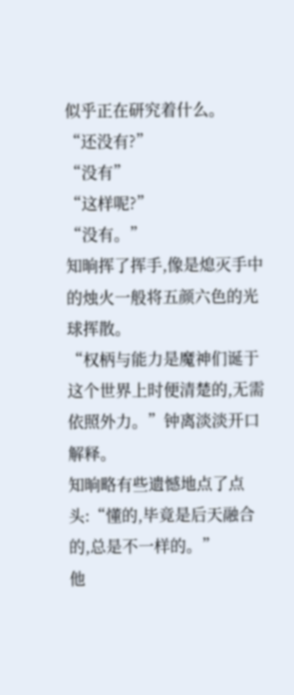似乎正在研究着什么。
“还没有?”
“没有”
“这样呢?”
“没有。”
知晌挥了挥手,像是熄灭手中的烛火一般将五颜六色的光球挥散。
“权柄与能力是魔神们诞于这个世界上时便清楚的,无需依照外力。”钟离淡淡开口解释。
知晌略有些遗憾地点了点头:“懂的,毕竟是后天融合的,总是不一样的。”
他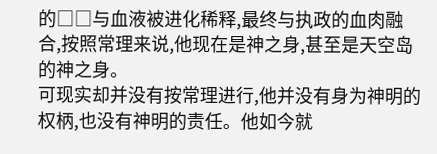的□□与血液被进化稀释,最终与执政的血肉融合,按照常理来说,他现在是神之身,甚至是天空岛的神之身。
可现实却并没有按常理进行,他并没有身为神明的权柄,也没有神明的责任。他如今就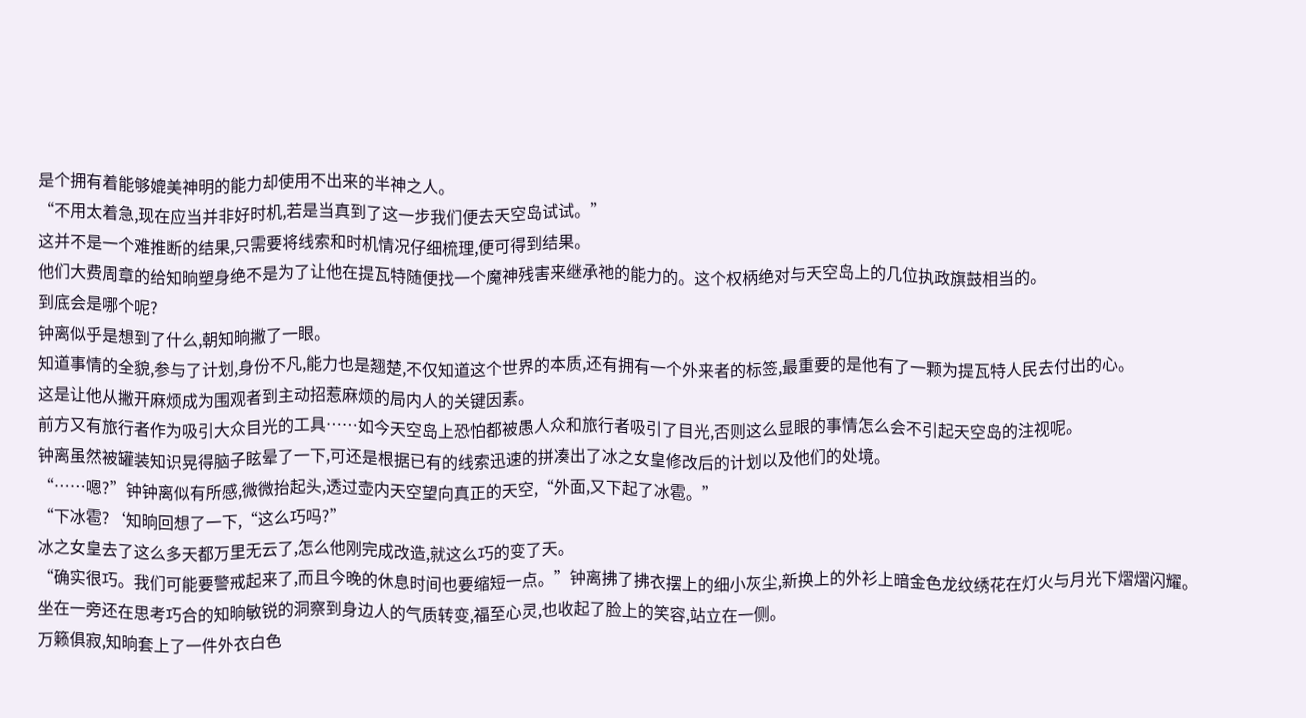是个拥有着能够媲美神明的能力却使用不出来的半神之人。
“不用太着急,现在应当并非好时机,若是当真到了这一步我们便去天空岛试试。”
这并不是一个难推断的结果,只需要将线索和时机情况仔细梳理,便可得到结果。
他们大费周章的给知晌塑身绝不是为了让他在提瓦特随便找一个魔神残害来继承祂的能力的。这个权柄绝对与天空岛上的几位执政旗鼓相当的。
到底会是哪个呢?
钟离似乎是想到了什么,朝知晌撇了一眼。
知道事情的全貌,参与了计划,身份不凡,能力也是翘楚,不仅知道这个世界的本质,还有拥有一个外来者的标签,最重要的是他有了一颗为提瓦特人民去付出的心。
这是让他从撇开麻烦成为围观者到主动招惹麻烦的局内人的关键因素。
前方又有旅行者作为吸引大众目光的工具……如今天空岛上恐怕都被愚人众和旅行者吸引了目光,否则这么显眼的事情怎么会不引起天空岛的注视呢。
钟离虽然被罐装知识晃得脑子眩晕了一下,可还是根据已有的线索迅速的拼凑出了冰之女皇修改后的计划以及他们的处境。
“……嗯?”钟钟离似有所感,微微抬起头,透过壶内天空望向真正的天空,“外面,又下起了冰雹。”
“下冰雹?‘知晌回想了一下,“这么巧吗?”
冰之女皇去了这么多天都万里无云了,怎么他刚完成改造,就这么巧的变了天。
“确实很巧。我们可能要警戒起来了,而且今晚的休息时间也要缩短一点。”钟离拂了拂衣摆上的细小灰尘,新换上的外衫上暗金色龙纹绣花在灯火与月光下熠熠闪耀。
坐在一旁还在思考巧合的知晌敏锐的洞察到身边人的气质转变,福至心灵,也收起了脸上的笑容,站立在一侧。
万籁俱寂,知晌套上了一件外衣白色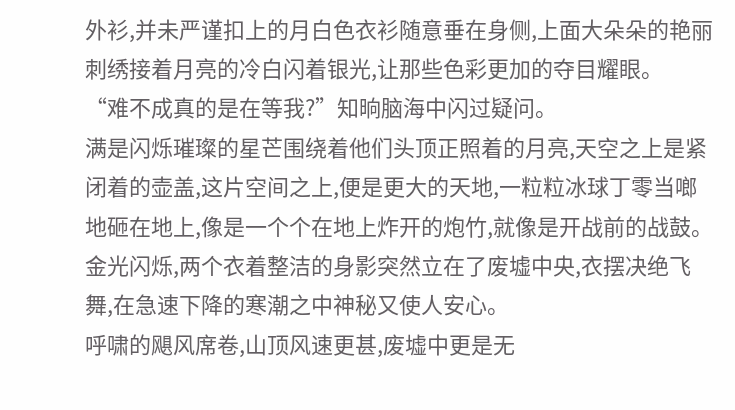外衫,并未严谨扣上的月白色衣衫随意垂在身侧,上面大朵朵的艳丽刺绣接着月亮的冷白闪着银光,让那些色彩更加的夺目耀眼。
“难不成真的是在等我?”知晌脑海中闪过疑问。
满是闪烁璀璨的星芒围绕着他们头顶正照着的月亮,天空之上是紧闭着的壶盖,这片空间之上,便是更大的天地,一粒粒冰球丁零当啷地砸在地上,像是一个个在地上炸开的炮竹,就像是开战前的战鼓。
金光闪烁,两个衣着整洁的身影突然立在了废墟中央,衣摆决绝飞舞,在急速下降的寒潮之中神秘又使人安心。
呼啸的飓风席卷,山顶风速更甚,废墟中更是无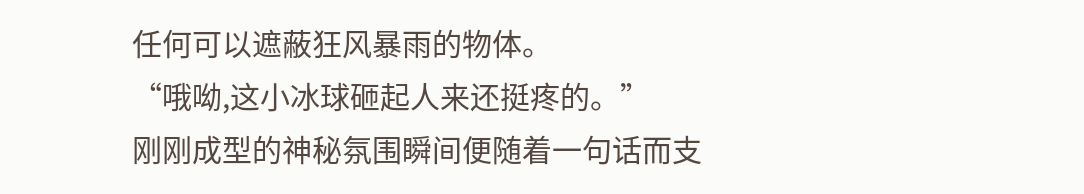任何可以遮蔽狂风暴雨的物体。
“哦呦,这小冰球砸起人来还挺疼的。”
刚刚成型的神秘氛围瞬间便随着一句话而支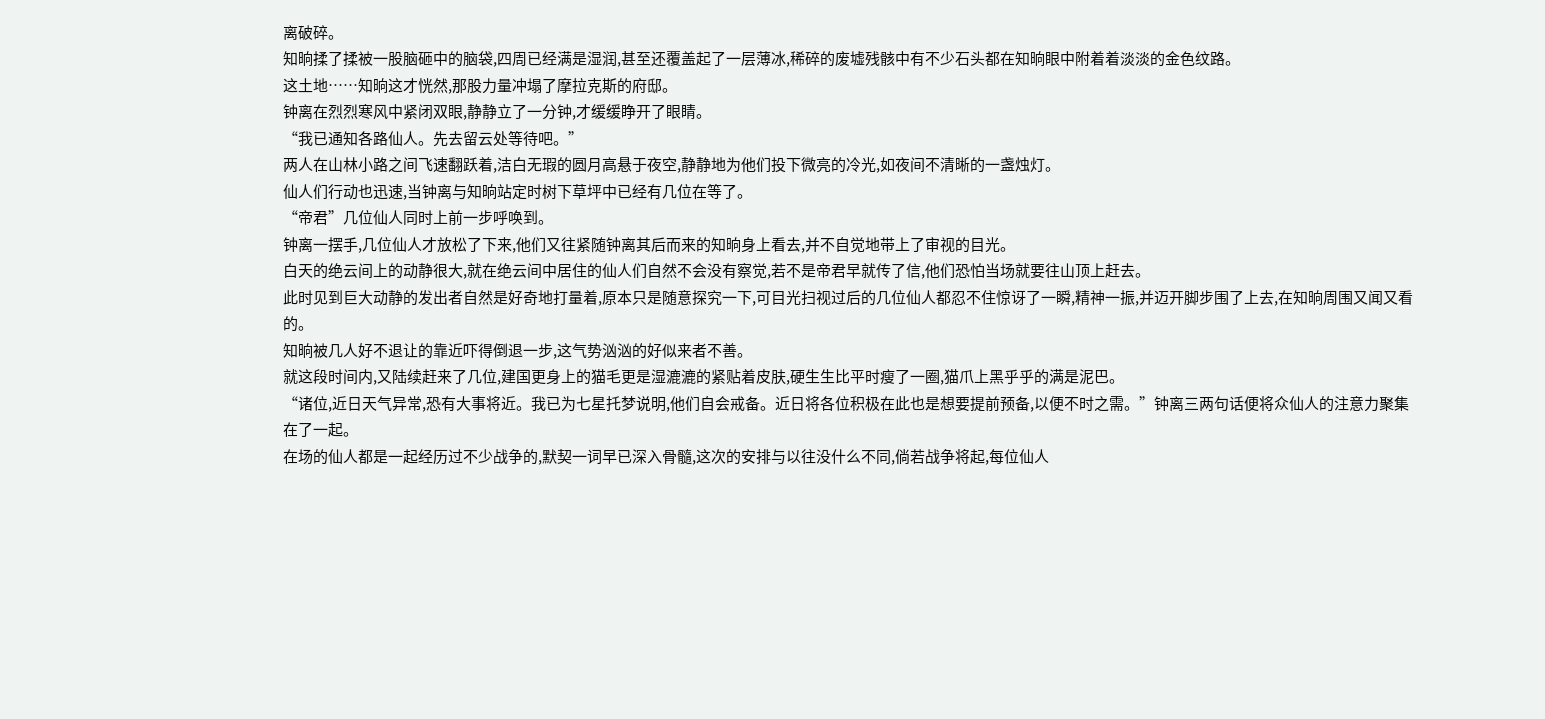离破碎。
知晌揉了揉被一股脑砸中的脑袋,四周已经满是湿润,甚至还覆盖起了一层薄冰,稀碎的废墟残骸中有不少石头都在知晌眼中附着着淡淡的金色纹路。
这土地……知晌这才恍然,那股力量冲塌了摩拉克斯的府邸。
钟离在烈烈寒风中紧闭双眼,静静立了一分钟,才缓缓睁开了眼睛。
“我已通知各路仙人。先去留云处等待吧。”
两人在山林小路之间飞速翻跃着,洁白无瑕的圆月高悬于夜空,静静地为他们投下微亮的冷光,如夜间不清晰的一盏烛灯。
仙人们行动也迅速,当钟离与知晌站定时树下草坪中已经有几位在等了。
“帝君”几位仙人同时上前一步呼唤到。
钟离一摆手,几位仙人才放松了下来,他们又往紧随钟离其后而来的知晌身上看去,并不自觉地带上了审视的目光。
白天的绝云间上的动静很大,就在绝云间中居住的仙人们自然不会没有察觉,若不是帝君早就传了信,他们恐怕当场就要往山顶上赶去。
此时见到巨大动静的发出者自然是好奇地打量着,原本只是随意探究一下,可目光扫视过后的几位仙人都忍不住惊讶了一瞬,精神一振,并迈开脚步围了上去,在知晌周围又闻又看的。
知晌被几人好不退让的靠近吓得倒退一步,这气势汹汹的好似来者不善。
就这段时间内,又陆续赶来了几位,建国更身上的猫毛更是湿漉漉的紧贴着皮肤,硬生生比平时瘦了一圈,猫爪上黑乎乎的满是泥巴。
“诸位,近日天气异常,恐有大事将近。我已为七星托梦说明,他们自会戒备。近日将各位积极在此也是想要提前预备,以便不时之需。”钟离三两句话便将众仙人的注意力聚集在了一起。
在场的仙人都是一起经历过不少战争的,默契一词早已深入骨髓,这次的安排与以往没什么不同,倘若战争将起,每位仙人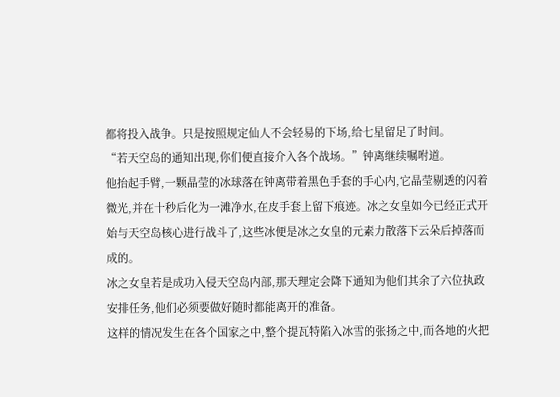都将投入战争。只是按照规定仙人不会轻易的下场,给七星留足了时间。
“若天空岛的通知出现,你们便直接介入各个战场。”钟离继续嘱咐道。
他抬起手臂,一颗晶莹的冰球落在钟离带着黑色手套的手心内,它晶莹剔透的闪着微光,并在十秒后化为一滩净水,在皮手套上留下痕迹。冰之女皇如今已经正式开始与天空岛核心进行战斗了,这些冰便是冰之女皇的元素力散落下云朵后掉落而成的。
冰之女皇若是成功入侵天空岛内部,那天理定会降下通知为他们其余了六位执政安排任务,他们必须要做好随时都能离开的准备。
这样的情况发生在各个国家之中,整个提瓦特陷入冰雪的张扬之中,而各地的火把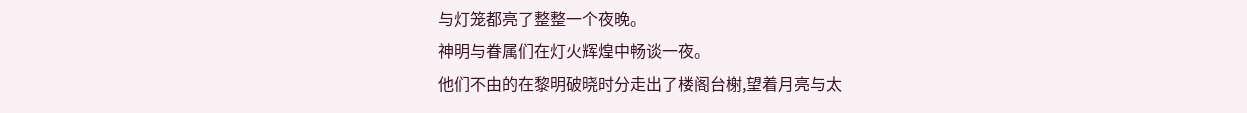与灯笼都亮了整整一个夜晚。
神明与眷属们在灯火辉煌中畅谈一夜。
他们不由的在黎明破晓时分走出了楼阁台榭,望着月亮与太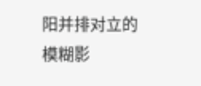阳并排对立的模糊影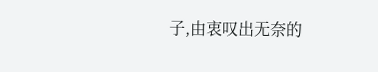子,由衷叹出无奈的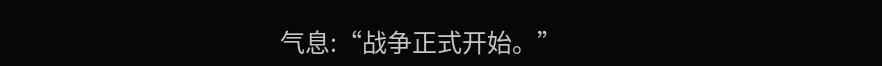气息:“战争正式开始。”